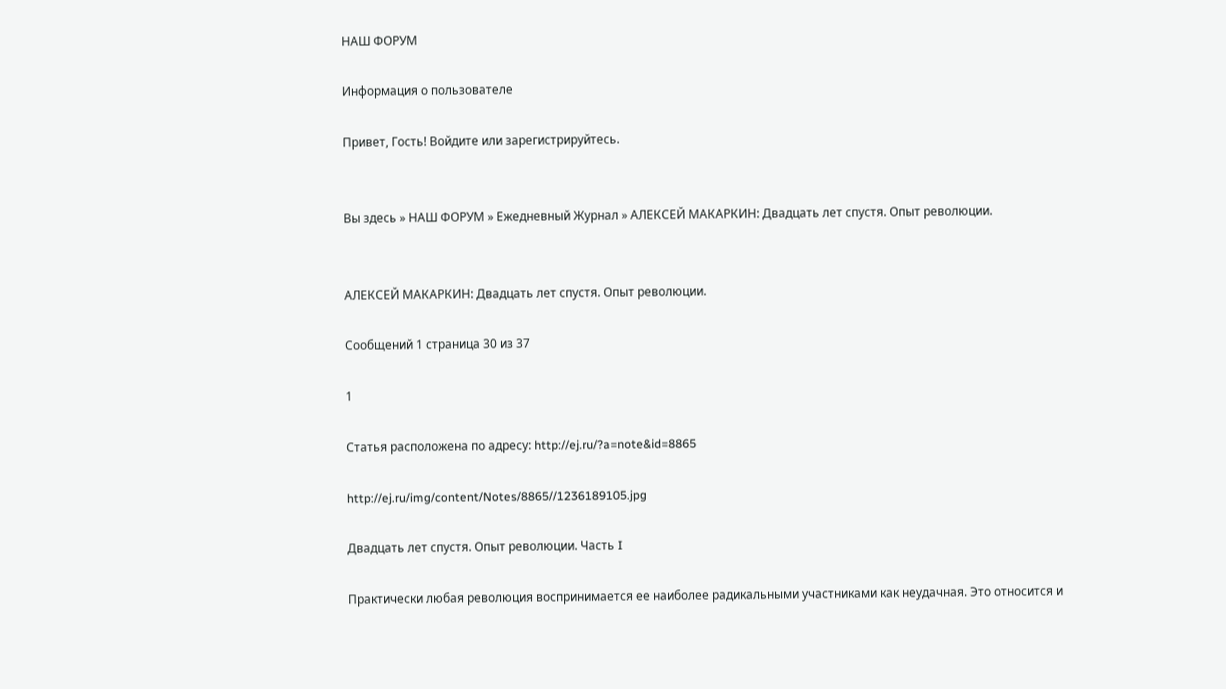НАШ ФОРУМ

Информация о пользователе

Привет, Гость! Войдите или зарегистрируйтесь.


Вы здесь » НАШ ФОРУМ » Ежедневный Журнал » АЛЕКСЕЙ МАКАРКИН: Двадцать лет спустя. Опыт революции.


АЛЕКСЕЙ МАКАРКИН: Двадцать лет спустя. Опыт революции.

Сообщений 1 страница 30 из 37

1

Статья расположена по адресу: http://ej.ru/?a=note&id=8865

http://ej.ru/img/content/Notes/8865//1236189105.jpg

Двадцать лет спустя. Опыт революции. Часть I

Практически любая революция воспринимается ее наиболее радикальными участниками как неудачная. Это относится и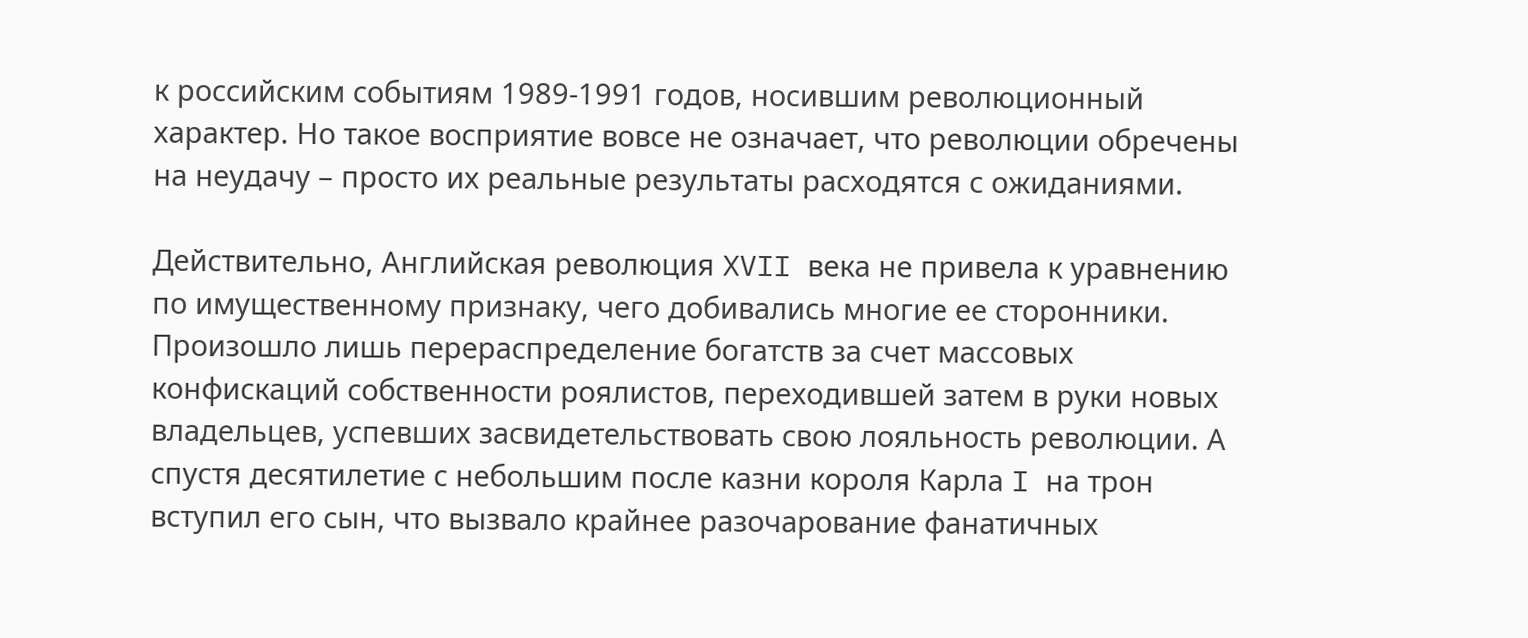к российским событиям 1989-1991 годов, носившим революционный характер. Но такое восприятие вовсе не означает, что революции обречены на неудачу – просто их реальные результаты расходятся с ожиданиями.

Действительно, Английская революция XVII века не привела к уравнению по имущественному признаку, чего добивались многие ее сторонники. Произошло лишь перераспределение богатств за счет массовых конфискаций собственности роялистов, переходившей затем в руки новых владельцев, успевших засвидетельствовать свою лояльность революции. А спустя десятилетие с небольшим после казни короля Карла I на трон вступил его сын, что вызвало крайнее разочарование фанатичных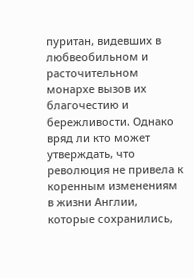пуритан, видевших в любвеобильном и расточительном монархе вызов их благочестию и бережливости. Однако вряд ли кто может утверждать, что революция не привела к коренным изменениям в жизни Англии, которые сохранились,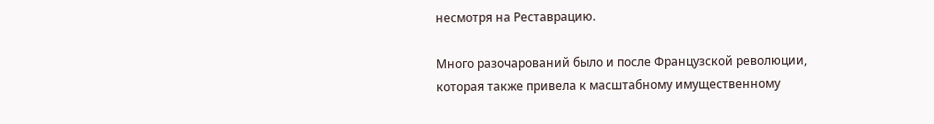несмотря на Реставрацию.

Много разочарований было и после Французской революции, которая также привела к масштабному имущественному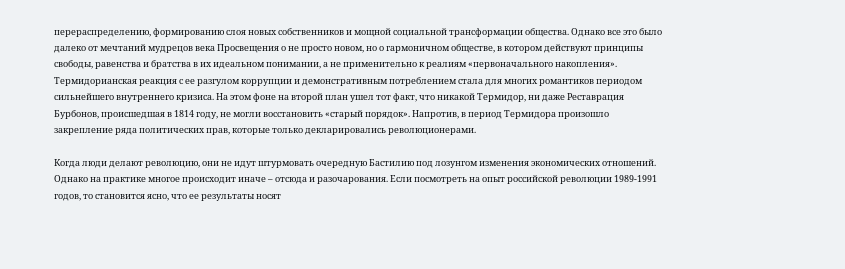перераспределению, формированию слоя новых собственников и мощной социальной трансформации общества. Однако все это было далеко от мечтаний мудрецов века Просвещения о не просто новом, но о гармоничном обществе, в котором действуют принципы свободы, равенства и братства в их идеальном понимании, а не применительно к реалиям «первоначального накопления». Термидорианская реакция с ее разгулом коррупции и демонстративным потреблением стала для многих романтиков периодом сильнейшего внутреннего кризиса. На этом фоне на второй план ушел тот факт, что никакой Термидор, ни даже Реставрация Бурбонов, происшедшая в 1814 году, не могли восстановить «старый порядок». Напротив, в период Термидора произошло закрепление ряда политических прав, которые только декларировались революционерами.

Когда люди делают революцию, они не идут штурмовать очередную Бастилию под лозунгом изменения экономических отношений. Однако на практике многое происходит иначе – отсюда и разочарования. Если посмотреть на опыт российской революции 1989-1991 годов, то становится ясно, что ее результаты носят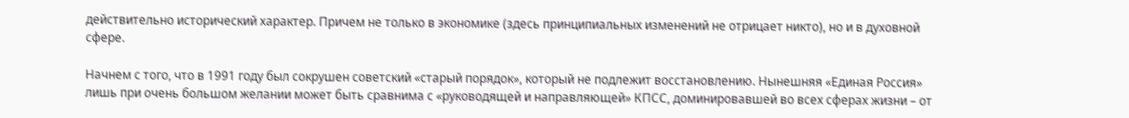действительно исторический характер. Причем не только в экономике (здесь принципиальных изменений не отрицает никто), но и в духовной сфере.

Начнем с того, что в 1991 году был сокрушен советский «старый порядок», который не подлежит восстановлению. Нынешняя «Единая Россия» лишь при очень большом желании может быть сравнима с «руководящей и направляющей» КПСС, доминировавшей во всех сферах жизни – от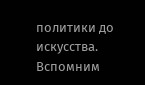политики до искусства. Вспомним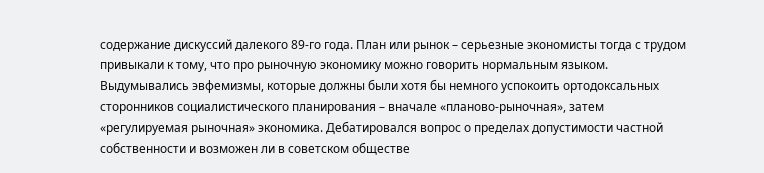содержание дискуссий далекого 89-го года. План или рынок – серьезные экономисты тогда с трудом привыкали к тому, что про рыночную экономику можно говорить нормальным языком. Выдумывались эвфемизмы, которые должны были хотя бы немного успокоить ортодоксальных сторонников социалистического планирования – вначале «планово-рыночная», затем «регулируемая рыночная» экономика. Дебатировался вопрос о пределах допустимости частной собственности и возможен ли в советском обществе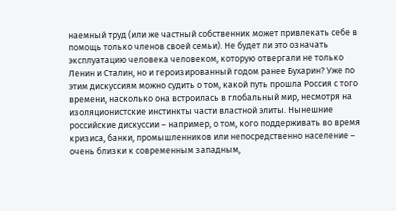наемный труд (или же частный собственник может привлекать себе в помощь только членов своей семьи). Не будет ли это означать эксплуатацию человека человеком, которую отвергали не только Ленин и Сталин, но и героизированный годом ранее Бухарин? Уже по этим дискуссиям можно судить о том, какой путь прошла Россия с того времени, насколько она встроилась в глобальный мир, несмотря на изоляционистские инстинкты части властной элиты. Нынешние российские дискуссии – например, о том, кого поддерживать во время кризиса, банки, промышленников или непосредственно население – очень близки к современным западным,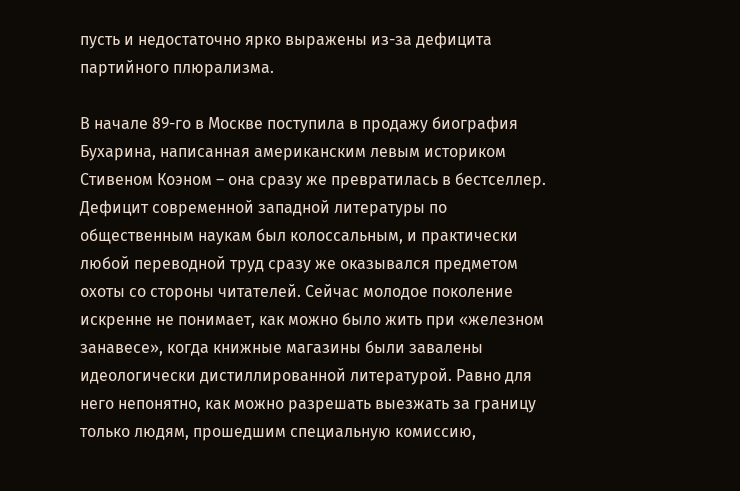пусть и недостаточно ярко выражены из-за дефицита партийного плюрализма.

В начале 89-го в Москве поступила в продажу биография Бухарина, написанная американским левым историком Стивеном Коэном – она сразу же превратилась в бестселлер. Дефицит современной западной литературы по общественным наукам был колоссальным, и практически любой переводной труд сразу же оказывался предметом охоты со стороны читателей. Сейчас молодое поколение искренне не понимает, как можно было жить при «железном занавесе», когда книжные магазины были завалены идеологически дистиллированной литературой. Равно для него непонятно, как можно разрешать выезжать за границу только людям, прошедшим специальную комиссию,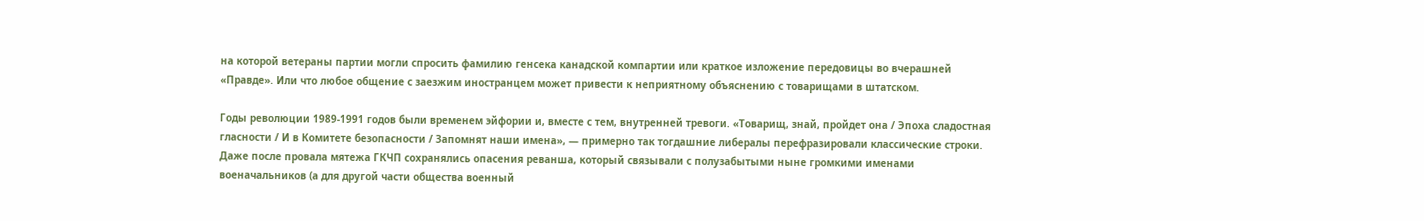на которой ветераны партии могли спросить фамилию генсека канадской компартии или краткое изложение передовицы во вчерашней «Правде». Или что любое общение с заезжим иностранцем может привести к неприятному объяснению с товарищами в штатском.

Годы революции 1989-1991 годов были временем эйфории и, вместе с тем, внутренней тревоги. «Товарищ, знай, пройдет она / Эпоха сладостная гласности / И в Комитете безопасности / Запомнят наши имена», — примерно так тогдашние либералы перефразировали классические строки. Даже после провала мятежа ГКЧП сохранялись опасения реванша, который связывали с полузабытыми ныне громкими именами военачальников (а для другой части общества военный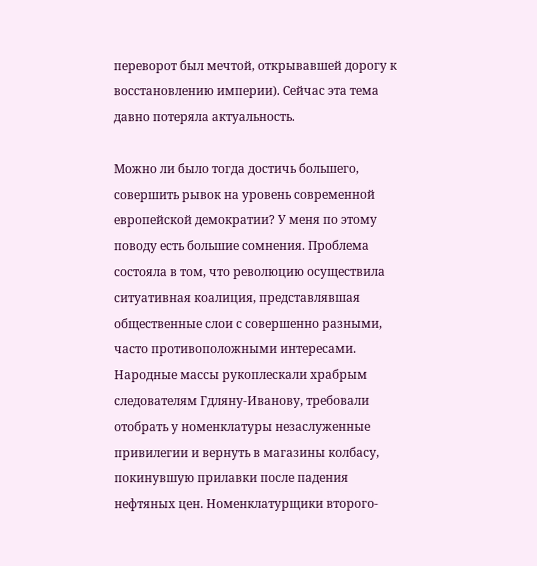переворот был мечтой, открывавшей дорогу к восстановлению империи). Сейчас эта тема давно потеряла актуальность.

Можно ли было тогда достичь большего, совершить рывок на уровень современной европейской демократии? У меня по этому поводу есть большие сомнения. Проблема состояла в том, что революцию осуществила ситуативная коалиция, представлявшая общественные слои с совершенно разными, часто противоположными интересами. Народные массы рукоплескали храбрым следователям Гдляну-Иванову, требовали отобрать у номенклатуры незаслуженные привилегии и вернуть в магазины колбасу, покинувшую прилавки после падения нефтяных цен. Номенклатурщики второго-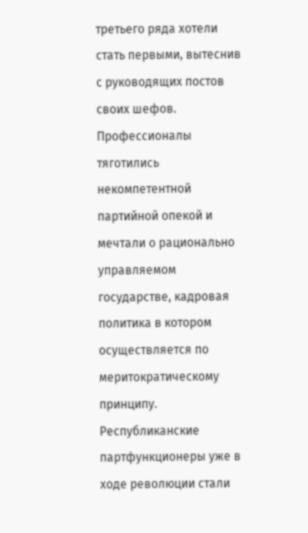третьего ряда хотели стать первыми, вытеснив с руководящих постов своих шефов. Профессионалы тяготились некомпетентной партийной опекой и мечтали о рационально управляемом государстве, кадровая политика в котором осуществляется по меритократическому принципу. Республиканские партфункционеры уже в ходе революции стали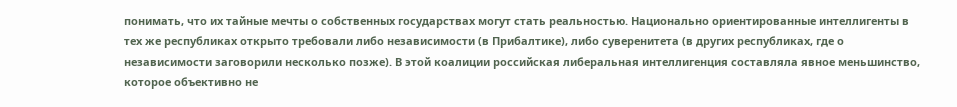понимать, что их тайные мечты о собственных государствах могут стать реальностью. Национально ориентированные интеллигенты в тех же республиках открыто требовали либо независимости (в Прибалтике), либо суверенитета (в других республиках, где о независимости заговорили несколько позже). В этой коалиции российская либеральная интеллигенция составляла явное меньшинство, которое объективно не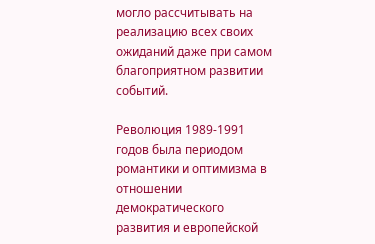могло рассчитывать на реализацию всех своих ожиданий даже при самом благоприятном развитии событий.

Революция 1989-1991 годов была периодом романтики и оптимизма в отношении демократического развития и европейской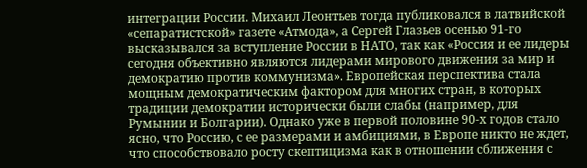интеграции России. Михаил Леонтьев тогда публиковался в латвийской «сепаратистской» газете «Атмода», а Сергей Глазьев осенью 91-го высказывался за вступление России в НАТО, так как «Россия и ее лидеры сегодня объективно являются лидерами мирового движения за мир и демократию против коммунизма». Европейская перспектива стала мощным демократическим фактором для многих стран, в которых традиции демократии исторически были слабы (например, для Румынии и Болгарии). Однако уже в первой половине 90-х годов стало ясно, что Россию, с ее размерами и амбициями, в Европе никто не ждет, что способствовало росту скептицизма как в отношении сближения с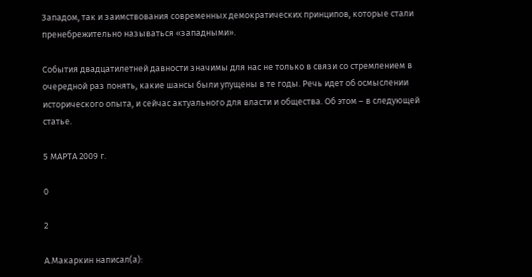Западом, так и заимствования современных демократических принципов, которые стали пренебрежительно называться «западными».

События двадцатилетней давности значимы для нас не только в связи со стремлением в очередной раз понять, какие шансы были упущены в те годы. Речь идет об осмыслении исторического опыта, и сейчас актуального для власти и общества. Об этом – в следующей статье.

5 МАРТА 2009 г.

0

2

А.Макаркин написал(а):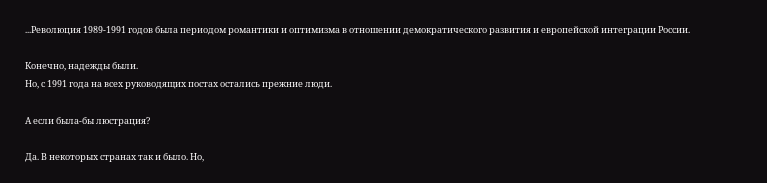...Революция 1989-1991 годов была периодом романтики и оптимизма в отношении демократического развития и европейской интеграции России.

Конечно, надежды были.
Но, с 1991 года на всех руководящих постах остались прежние люди.

А если была-бы люстрация?

Да. В некоторых странах так и было. Но,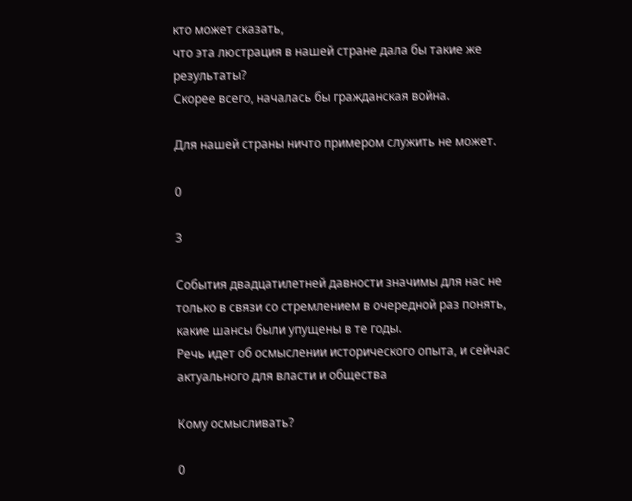кто может сказать,
что эта люстрация в нашей стране дала бы такие же результаты?
Скорее всего, началась бы гражданская война.

Для нашей страны ничто примером служить не может.

0

3

События двадцатилетней давности значимы для нас не только в связи со стремлением в очередной раз понять,
какие шансы были упущены в те годы.
Речь идет об осмыслении исторического опыта, и сейчас актуального для власти и общества

Кому осмысливать?

0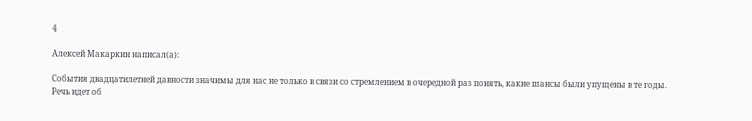4

Алексей Макаркин написал(а):

События двадцатилетней давности значимы для нас не только в связи со стремлением в очередной раз понять, какие шансы были упущены в те годы. Речь идет об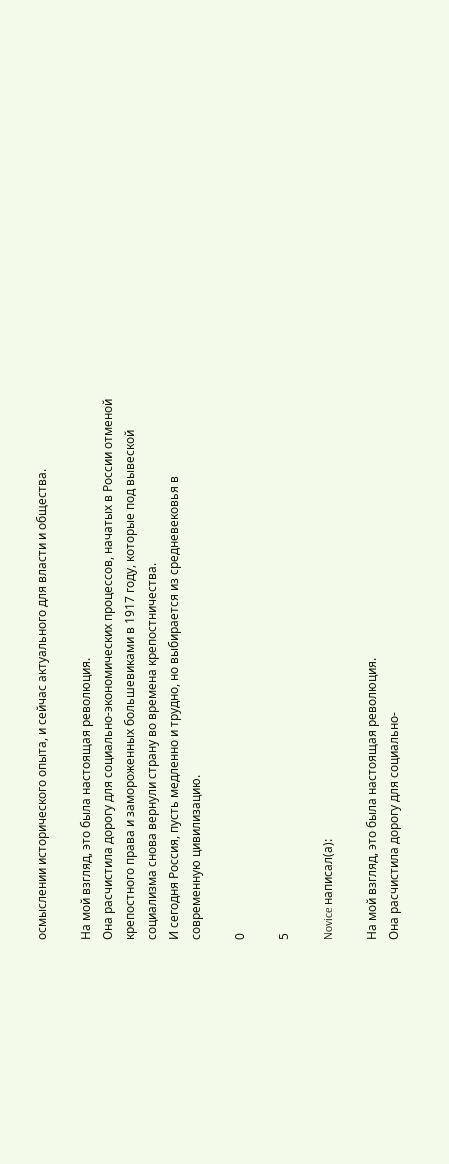осмыслении исторического опыта, и сейчас актуального для власти и общества.

На мой взгляд, это была настоящая революция.
Она расчистила дорогу для социально-экономических процессов, начатых в России отменой крепостного права и замороженных большевиками в 1917 году, которые под вывеской социализма снова вернули страну во времена крепостничества.
И сегодня Россия, пусть медленно и трудно, но выбирается из средневековья в современную цивилизацию.

0

5

Novice написал(а):

На мой взгляд, это была настоящая революция.
Она расчистила дорогу для социально-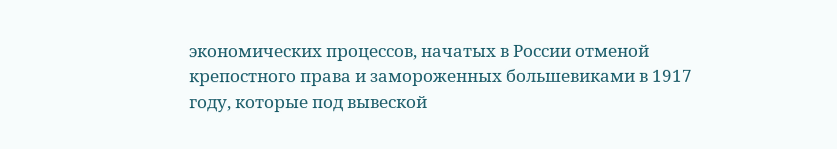экономических процессов, начатых в России отменой крепостного права и замороженных большевиками в 1917 году, которые под вывеской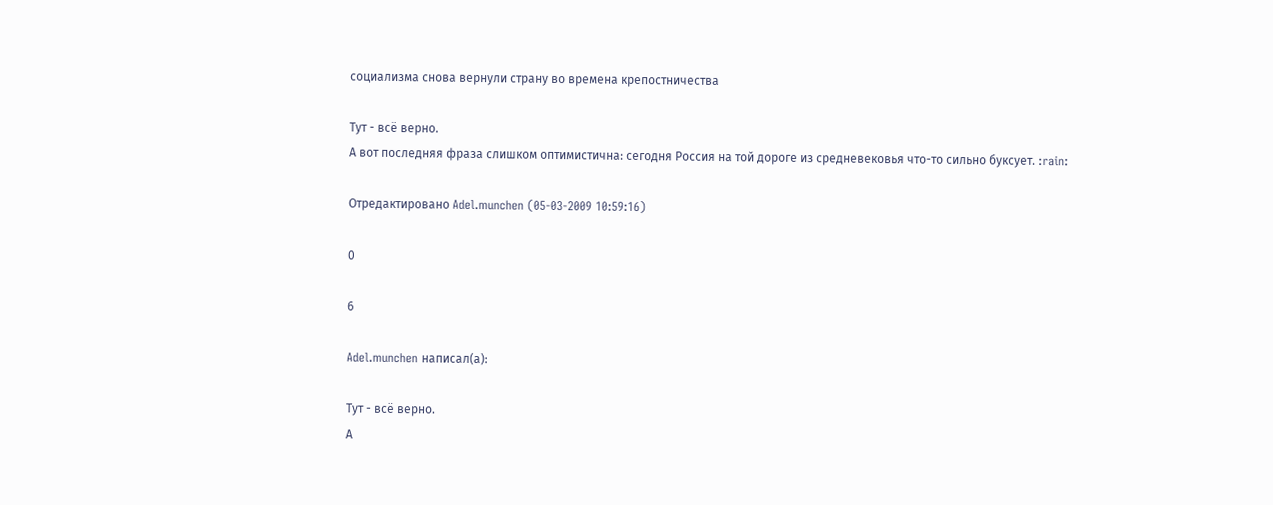социализма снова вернули страну во времена крепостничества

Тут - всё верно.
А вот последняя фраза слишком оптимистична: сегодня Россия на той дороге из средневековья что-то сильно буксует. :rain:

Отредактировано Adel.munchen (05-03-2009 10:59:16)

0

6

Adel.munchen написал(а):

Тут - всё верно.
А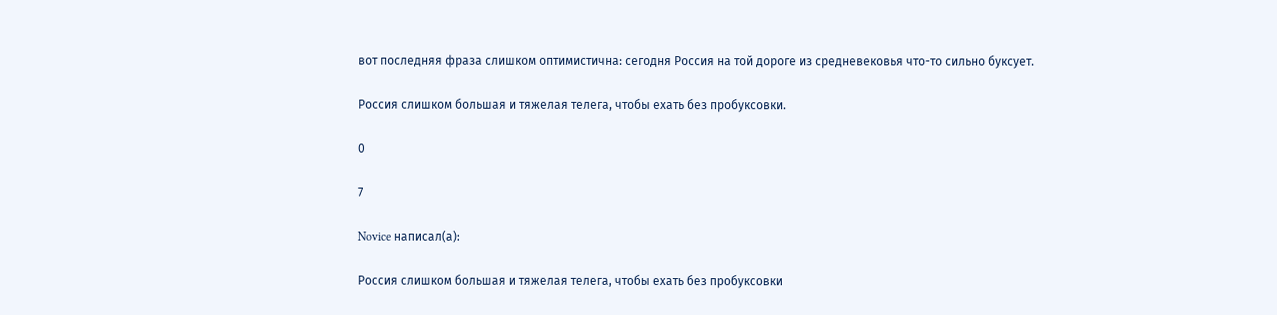вот последняя фраза слишком оптимистична: сегодня Россия на той дороге из средневековья что-то сильно буксует.

Россия слишком большая и тяжелая телега, чтобы ехать без пробуксовки.

0

7

Novice написал(а):

Россия слишком большая и тяжелая телега, чтобы ехать без пробуксовки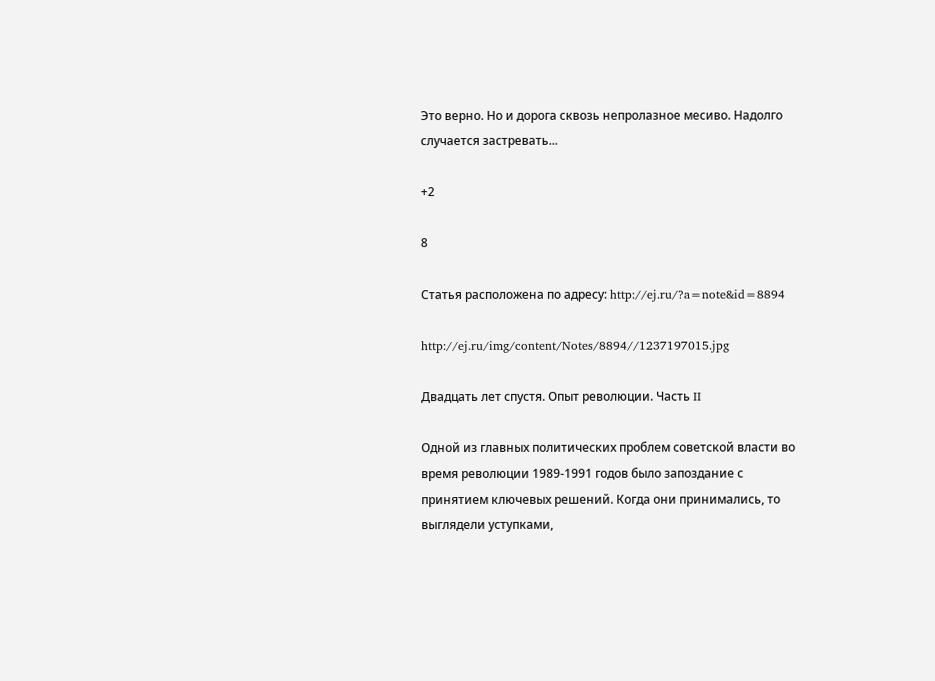Это верно. Но и дорога сквозь непролазное месиво. Надолго  случается застревать...

+2

8

Статья расположена по адресу: http://ej.ru/?a=note&id=8894

http://ej.ru/img/content/Notes/8894//1237197015.jpg

Двадцать лет спустя. Опыт революции. Часть II

Одной из главных политических проблем советской власти во время революции 1989-1991 годов было запоздание с принятием ключевых решений. Когда они принимались, то выглядели уступками,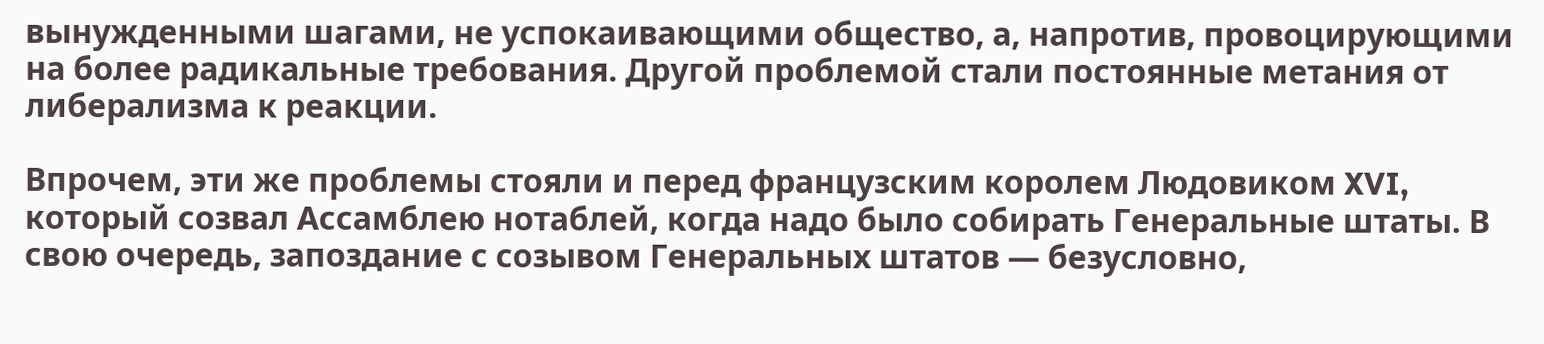вынужденными шагами, не успокаивающими общество, а, напротив, провоцирующими на более радикальные требования. Другой проблемой стали постоянные метания от либерализма к реакции.

Впрочем, эти же проблемы стояли и перед французским королем Людовиком XVI, который созвал Ассамблею нотаблей, когда надо было собирать Генеральные штаты. В свою очередь, запоздание с созывом Генеральных штатов — безусловно,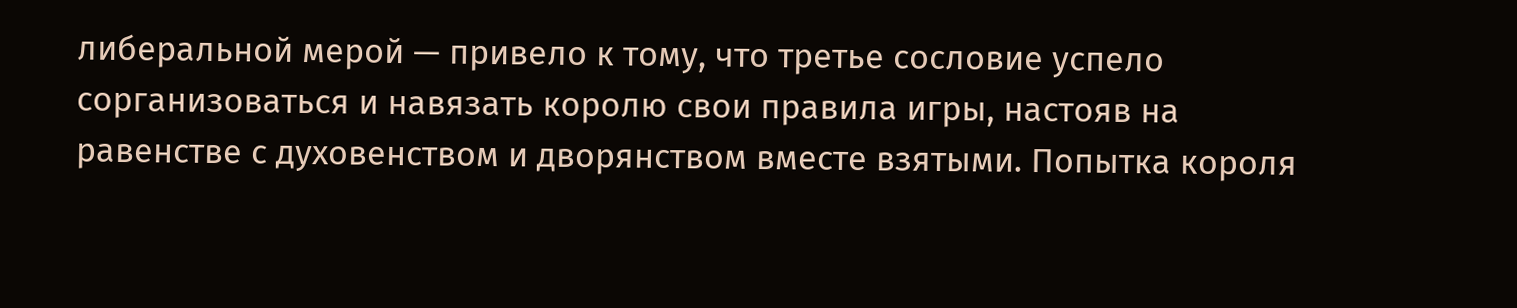либеральной мерой — привело к тому, что третье сословие успело сорганизоваться и навязать королю свои правила игры, настояв на равенстве с духовенством и дворянством вместе взятыми. Попытка короля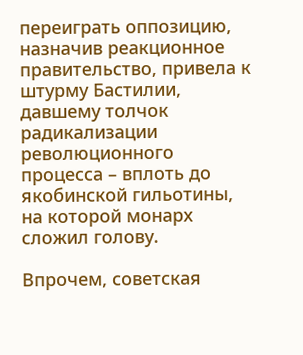переиграть оппозицию, назначив реакционное правительство, привела к штурму Бастилии, давшему толчок радикализации революционного процесса – вплоть до якобинской гильотины, на которой монарх сложил голову.

Впрочем, советская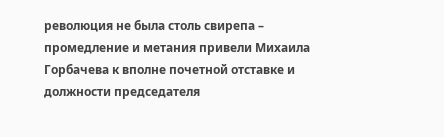революция не была столь свирепа – промедление и метания привели Михаила Горбачева к вполне почетной отставке и должности председателя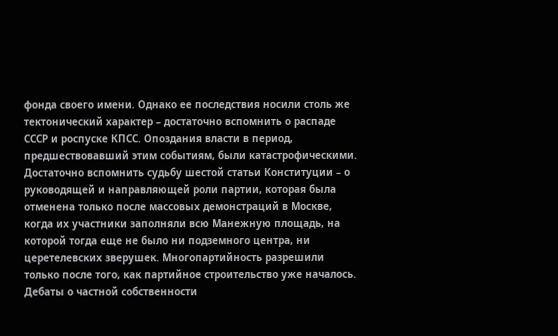фонда своего имени. Однако ее последствия носили столь же тектонический характер – достаточно вспомнить о распаде СССР и роспуске КПСС. Опоздания власти в период, предшествовавший этим событиям, были катастрофическими. Достаточно вспомнить судьбу шестой статьи Конституции – о руководящей и направляющей роли партии, которая была отменена только после массовых демонстраций в Москве, когда их участники заполняли всю Манежную площадь, на которой тогда еще не было ни подземного центра, ни церетелевских зверушек. Многопартийность разрешили только после того, как партийное строительство уже началось. Дебаты о частной собственности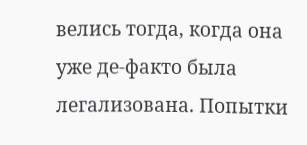велись тогда, когда она уже де-факто была легализована. Попытки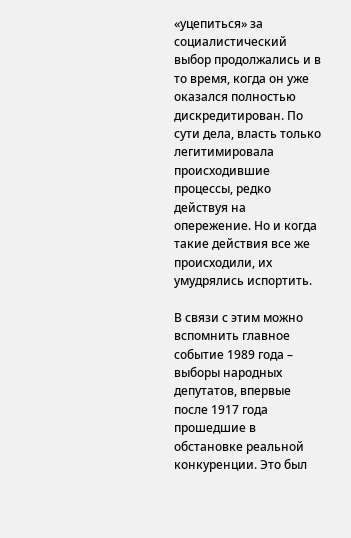«уцепиться» за социалистический выбор продолжались и в то время, когда он уже оказался полностью дискредитирован. По сути дела, власть только легитимировала происходившие процессы, редко действуя на опережение. Но и когда такие действия все же происходили, их умудрялись испортить.

В связи с этим можно вспомнить главное событие 1989 года – выборы народных депутатов, впервые после 1917 года прошедшие в обстановке реальной конкуренции. Это был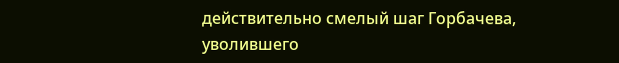действительно смелый шаг Горбачева, уволившего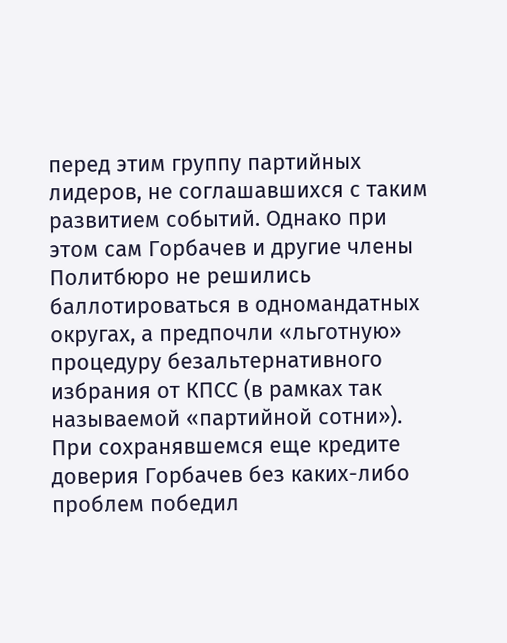перед этим группу партийных лидеров, не соглашавшихся с таким развитием событий. Однако при этом сам Горбачев и другие члены Политбюро не решились баллотироваться в одномандатных округах, а предпочли «льготную» процедуру безальтернативного избрания от КПСС (в рамках так называемой «партийной сотни»). При сохранявшемся еще кредите доверия Горбачев без каких-либо проблем победил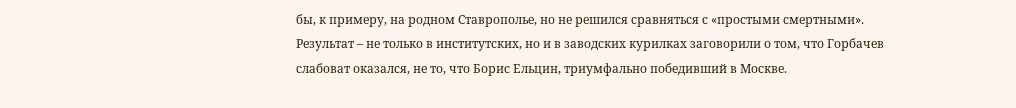бы, к примеру, на родном Ставрополье, но не решился сравняться с «простыми смертными». Результат – не только в институтских, но и в заводских курилках заговорили о том, что Горбачев слабоват оказался, не то, что Борис Ельцин, триумфально победивший в Москве.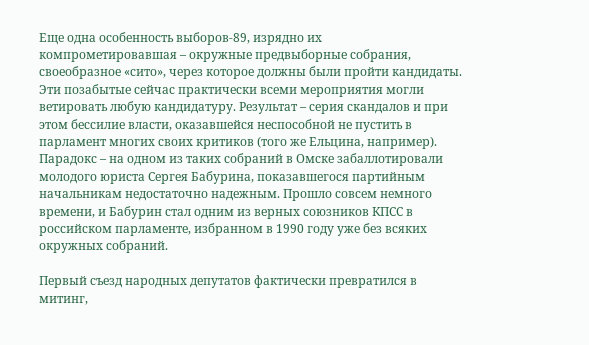Еще одна особенность выборов-89, изрядно их компрометировавшая – окружные предвыборные собрания, своеобразное «сито», через которое должны были пройти кандидаты. Эти позабытые сейчас практически всеми мероприятия могли ветировать любую кандидатуру. Результат – серия скандалов и при этом бессилие власти, оказавшейся неспособной не пустить в парламент многих своих критиков (того же Ельцина, например). Парадокс – на одном из таких собраний в Омске забаллотировали молодого юриста Сергея Бабурина, показавшегося партийным начальникам недостаточно надежным. Прошло совсем немного времени, и Бабурин стал одним из верных союзников КПСС в российском парламенте, избранном в 1990 году уже без всяких окружных собраний.

Первый съезд народных депутатов фактически превратился в митинг,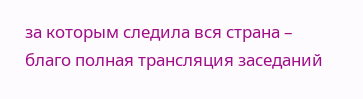за которым следила вся страна – благо полная трансляция заседаний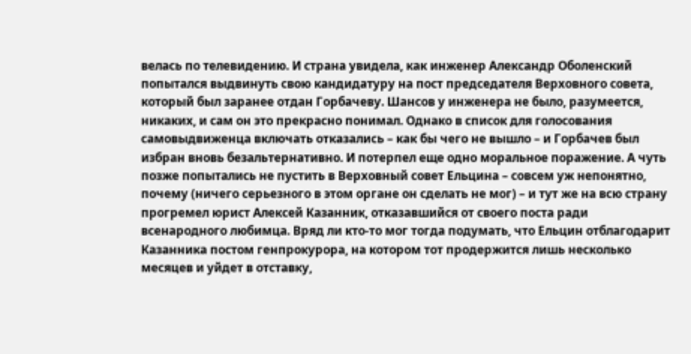велась по телевидению. И страна увидела, как инженер Александр Оболенский попытался выдвинуть свою кандидатуру на пост председателя Верховного совета, который был заранее отдан Горбачеву. Шансов у инженера не было, разумеется, никаких, и сам он это прекрасно понимал. Однако в список для голосования самовыдвиженца включать отказались – как бы чего не вышло – и Горбачев был избран вновь безальтернативно. И потерпел еще одно моральное поражение. А чуть позже попытались не пустить в Верховный совет Ельцина – совсем уж непонятно, почему (ничего серьезного в этом органе он сделать не мог) – и тут же на всю страну прогремел юрист Алексей Казанник, отказавшийся от своего поста ради всенародного любимца. Вряд ли кто-то мог тогда подумать, что Ельцин отблагодарит Казанника постом генпрокурора, на котором тот продержится лишь несколько месяцев и уйдет в отставку,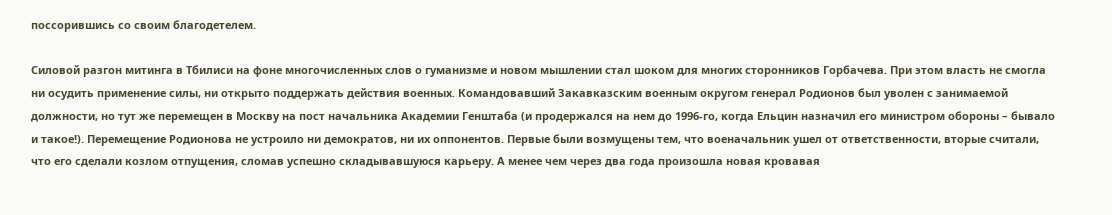поссорившись со своим благодетелем.

Силовой разгон митинга в Тбилиси на фоне многочисленных слов о гуманизме и новом мышлении стал шоком для многих сторонников Горбачева. При этом власть не смогла ни осудить применение силы, ни открыто поддержать действия военных. Командовавший Закавказским военным округом генерал Родионов был уволен с занимаемой должности, но тут же перемещен в Москву на пост начальника Академии Генштаба (и продержался на нем до 1996-го, когда Ельцин назначил его министром обороны – бывало и такое!). Перемещение Родионова не устроило ни демократов, ни их оппонентов. Первые были возмущены тем, что военачальник ушел от ответственности, вторые считали, что его сделали козлом отпущения, сломав успешно складывавшуюся карьеру. А менее чем через два года произошла новая кровавая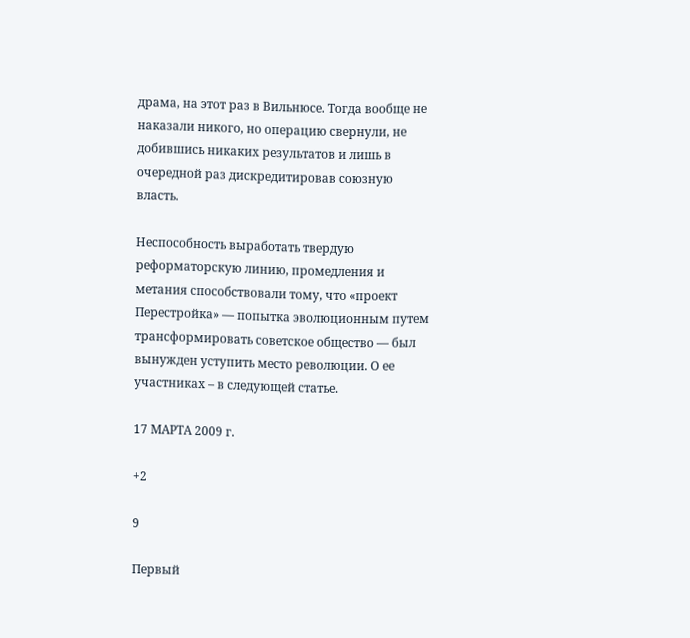драма, на этот раз в Вильнюсе. Тогда вообще не наказали никого, но операцию свернули, не добившись никаких результатов и лишь в очередной раз дискредитировав союзную власть.

Неспособность выработать твердую реформаторскую линию, промедления и метания способствовали тому, что «проект Перестройка» — попытка эволюционным путем трансформировать советское общество — был вынужден уступить место революции. О ее участниках – в следующей статье.

17 МАРТА 2009 г.

+2

9

Первый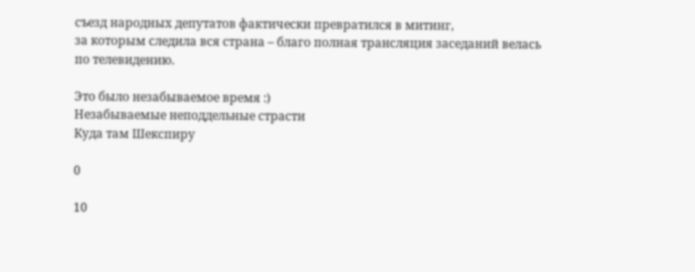съезд народных депутатов фактически превратился в митинг,
за которым следила вся страна – благо полная трансляция заседаний велась по телевидению.

Это было незабываемое время :)
Незабываемые неподдельные страсти
Куда там Шекспиру

0

10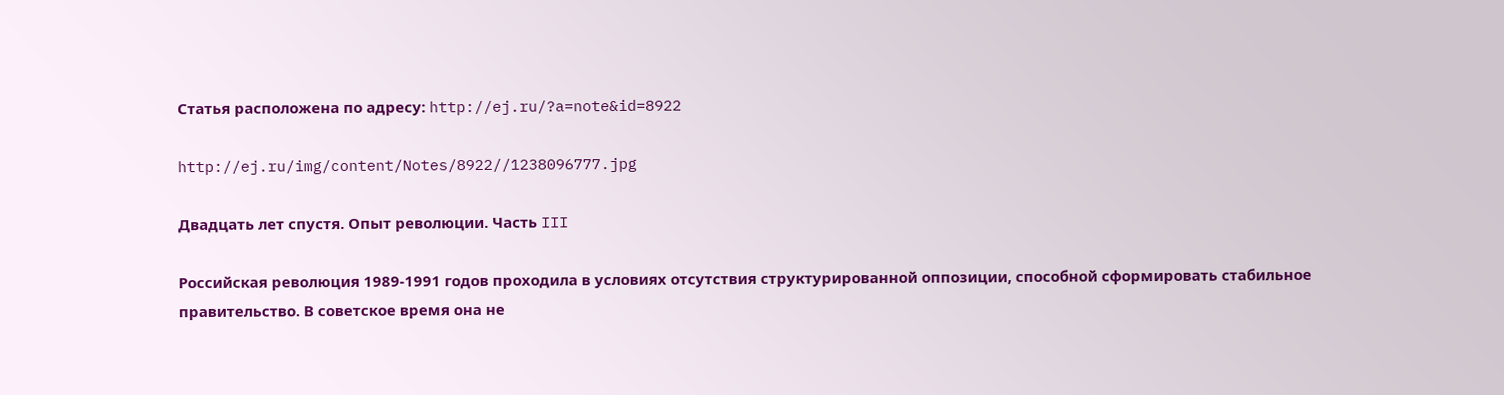Статья расположена по адресу: http://ej.ru/?a=note&id=8922

http://ej.ru/img/content/Notes/8922//1238096777.jpg

Двадцать лет спустя. Опыт революции. Часть III

Российская революция 1989-1991 годов проходила в условиях отсутствия структурированной оппозиции, способной сформировать стабильное правительство. В советское время она не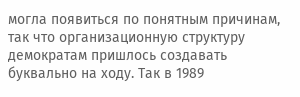могла появиться по понятным причинам, так что организационную структуру демократам пришлось создавать буквально на ходу. Так в 1989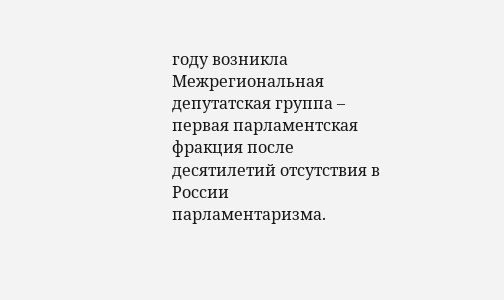году возникла Межрегиональная депутатская группа – первая парламентская фракция после десятилетий отсутствия в России парламентаризма.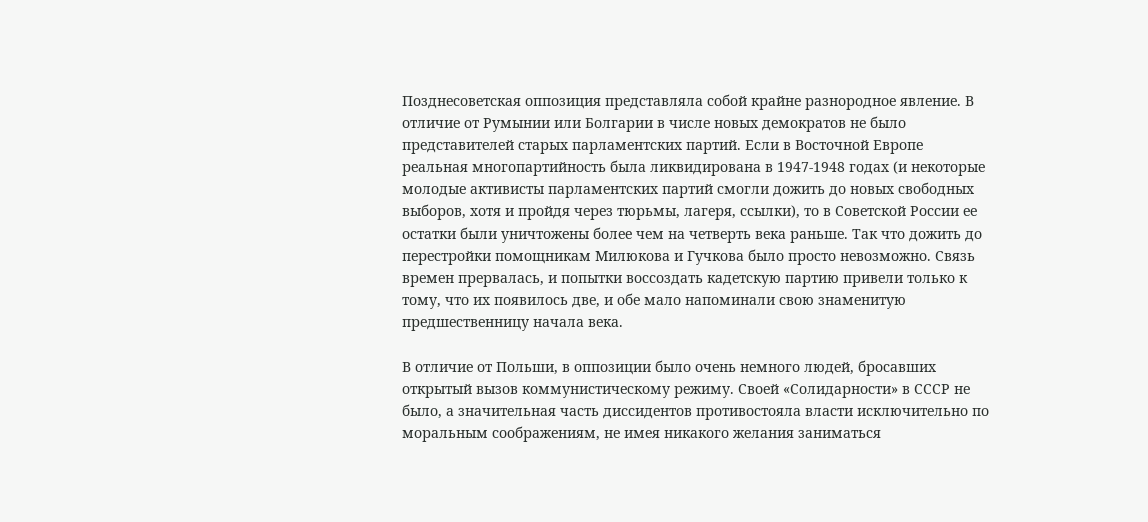Позднесоветская оппозиция представляла собой крайне разнородное явление. В отличие от Румынии или Болгарии в числе новых демократов не было представителей старых парламентских партий. Если в Восточной Европе реальная многопартийность была ликвидирована в 1947-1948 годах (и некоторые молодые активисты парламентских партий смогли дожить до новых свободных выборов, хотя и пройдя через тюрьмы, лагеря, ссылки), то в Советской России ее остатки были уничтожены более чем на четверть века раньше. Так что дожить до перестройки помощникам Милюкова и Гучкова было просто невозможно. Связь времен прервалась, и попытки воссоздать кадетскую партию привели только к тому, что их появилось две, и обе мало напоминали свою знаменитую предшественницу начала века.

В отличие от Польши, в оппозиции было очень немного людей, бросавших открытый вызов коммунистическому режиму. Своей «Солидарности» в СССР не было, а значительная часть диссидентов противостояла власти исключительно по моральным соображениям, не имея никакого желания заниматься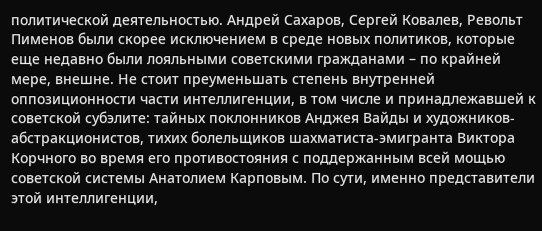политической деятельностью. Андрей Сахаров, Сергей Ковалев, Револьт Пименов были скорее исключением в среде новых политиков, которые еще недавно были лояльными советскими гражданами – по крайней мере, внешне. Не стоит преуменьшать степень внутренней оппозиционности части интеллигенции, в том числе и принадлежавшей к советской субэлите: тайных поклонников Анджея Вайды и художников-абстракционистов, тихих болельщиков шахматиста-эмигранта Виктора Корчного во время его противостояния с поддержанным всей мощью советской системы Анатолием Карповым. По сути, именно представители этой интеллигенции,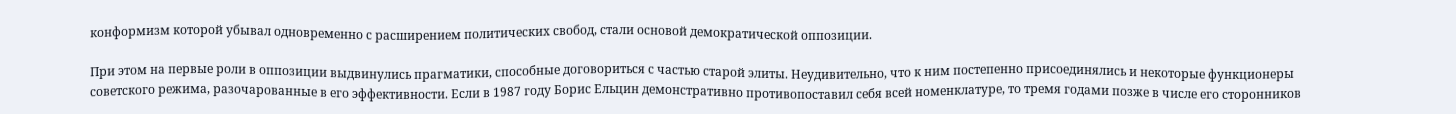конформизм которой убывал одновременно с расширением политических свобод, стали основой демократической оппозиции.

При этом на первые роли в оппозиции выдвинулись прагматики, способные договориться с частью старой элиты. Неудивительно, что к ним постепенно присоединялись и некоторые функционеры советского режима, разочарованные в его эффективности. Если в 1987 году Борис Ельцин демонстративно противопоставил себя всей номенклатуре, то тремя годами позже в числе его сторонников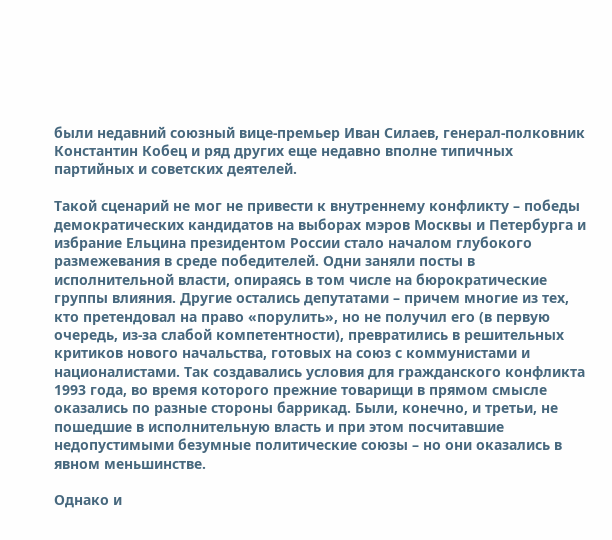были недавний союзный вице-премьер Иван Силаев, генерал-полковник Константин Кобец и ряд других еще недавно вполне типичных партийных и советских деятелей.

Такой сценарий не мог не привести к внутреннему конфликту – победы демократических кандидатов на выборах мэров Москвы и Петербурга и избрание Ельцина президентом России стало началом глубокого размежевания в среде победителей. Одни заняли посты в исполнительной власти, опираясь в том числе на бюрократические группы влияния. Другие остались депутатами – причем многие из тех, кто претендовал на право «порулить», но не получил его (в первую очередь, из-за слабой компетентности), превратились в решительных критиков нового начальства, готовых на союз с коммунистами и националистами. Так создавались условия для гражданского конфликта 1993 года, во время которого прежние товарищи в прямом смысле оказались по разные стороны баррикад. Были, конечно, и третьи, не пошедшие в исполнительную власть и при этом посчитавшие недопустимыми безумные политические союзы – но они оказались в явном меньшинстве.

Однако и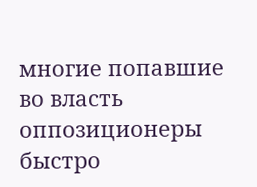многие попавшие во власть оппозиционеры быстро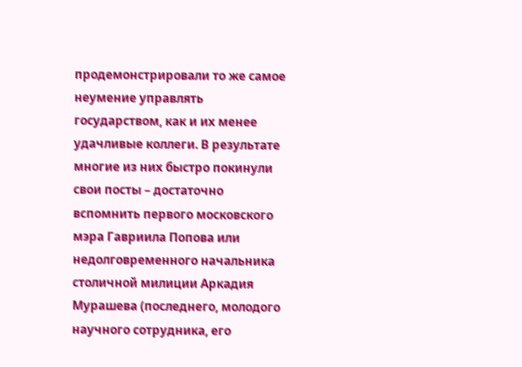продемонстрировали то же самое неумение управлять государством, как и их менее удачливые коллеги. В результате многие из них быстро покинули свои посты – достаточно вспомнить первого московского мэра Гавриила Попова или недолговременного начальника столичной милиции Аркадия Мурашева (последнего, молодого научного сотрудника, его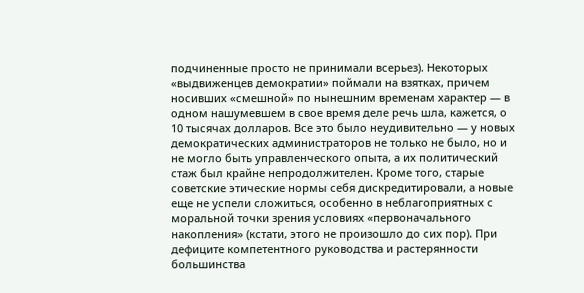подчиненные просто не принимали всерьез). Некоторых «выдвиженцев демократии» поймали на взятках, причем носивших «смешной» по нынешним временам характер — в одном нашумевшем в свое время деле речь шла, кажется, о 10 тысячах долларов. Все это было неудивительно — у новых демократических администраторов не только не было, но и не могло быть управленческого опыта, а их политический стаж был крайне непродолжителен. Кроме того, старые советские этические нормы себя дискредитировали, а новые еще не успели сложиться, особенно в неблагоприятных с моральной точки зрения условиях «первоначального накопления» (кстати, этого не произошло до сих пор). При дефиците компетентного руководства и растерянности большинства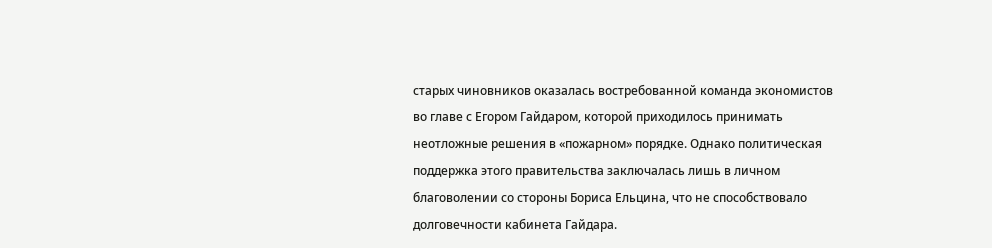старых чиновников оказалась востребованной команда экономистов во главе с Егором Гайдаром, которой приходилось принимать неотложные решения в «пожарном» порядке. Однако политическая поддержка этого правительства заключалась лишь в личном благоволении со стороны Бориса Ельцина, что не способствовало долговечности кабинета Гайдара.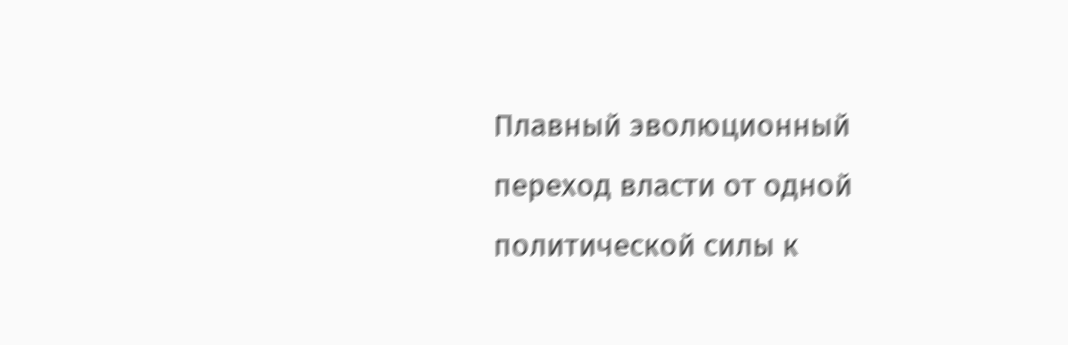Плавный эволюционный переход власти от одной политической силы к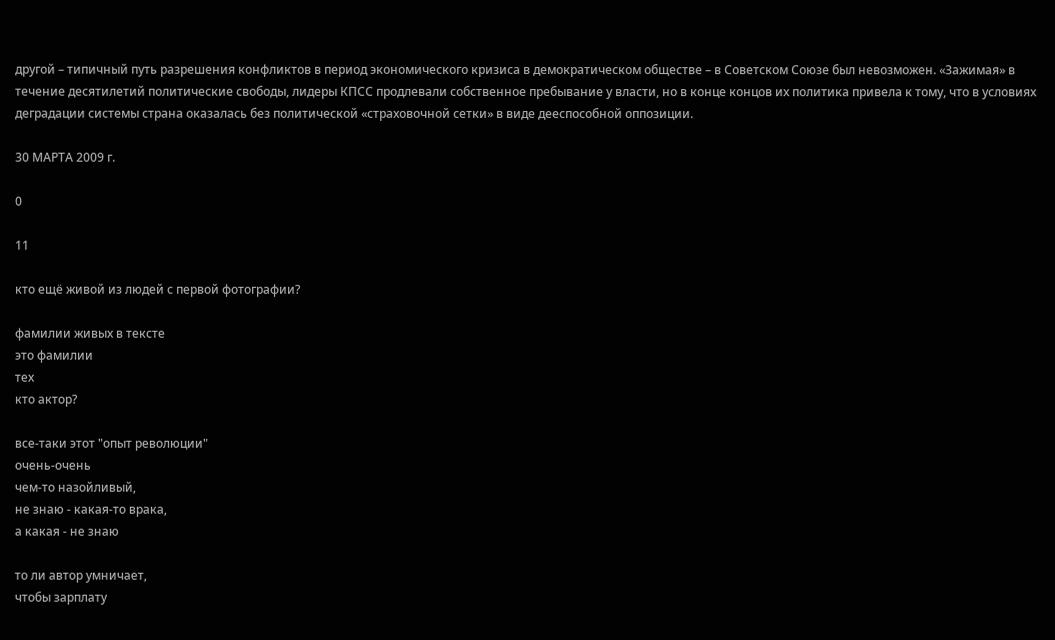другой – типичный путь разрешения конфликтов в период экономического кризиса в демократическом обществе – в Советском Союзе был невозможен. «Зажимая» в течение десятилетий политические свободы, лидеры КПСС продлевали собственное пребывание у власти, но в конце концов их политика привела к тому, что в условиях деградации системы страна оказалась без политической «страховочной сетки» в виде дееспособной оппозиции.

30 МАРТА 2009 г.

0

11

кто ещё живой из людей с первой фотографии?

фамилии живых в тексте
это фамилии
тех
кто актор?

все-таки этот "опыт революции"
очень-очень
чем-то назойливый,
не знаю - какая-то врака,
а какая - не знаю

то ли автор умничает,
чтобы зарплату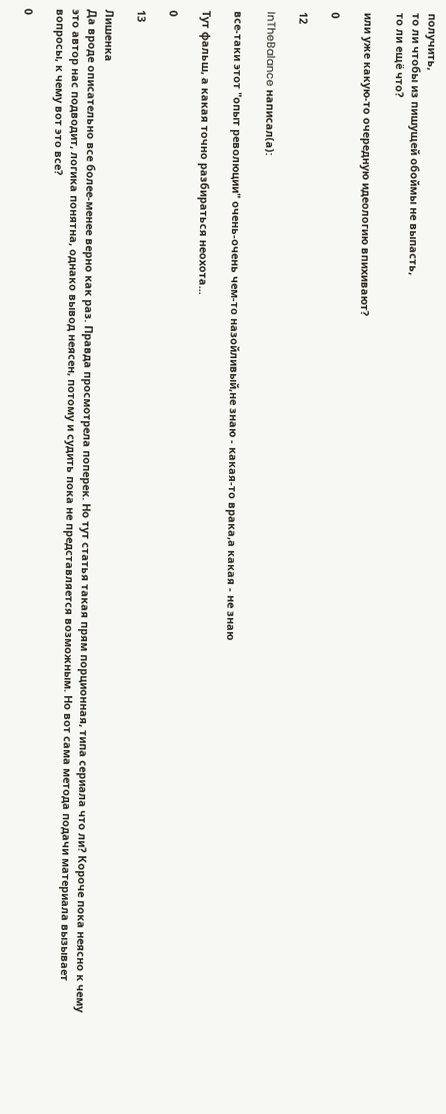получить,
то ли чтобы из пишущей обоймы не выпасть,
то ли ещё что?

или уже какую-то очередную идеологию впихивают?

0

12

InTheBalance написал(а):

все-таки этот "опыт революции" очень-очень чем-то назойливый,не знаю - какая-то врака,а какая - не знаю

Тут фальш, а какая точно разбираться неохота...

0

13

Лишенка
Да вроде описательно все более-менее верно как раз. Правда просмотрела поперек. Но тут статья такая прям порционная, типа сериала что ли? Короче пока неясно к чему это автор нас подводит, логика понятна, однако вывод неясен, потому и судить пока не представляется возможным. Но вот сама метода подачи материала вызывает вопросы, к чему вот это все?

0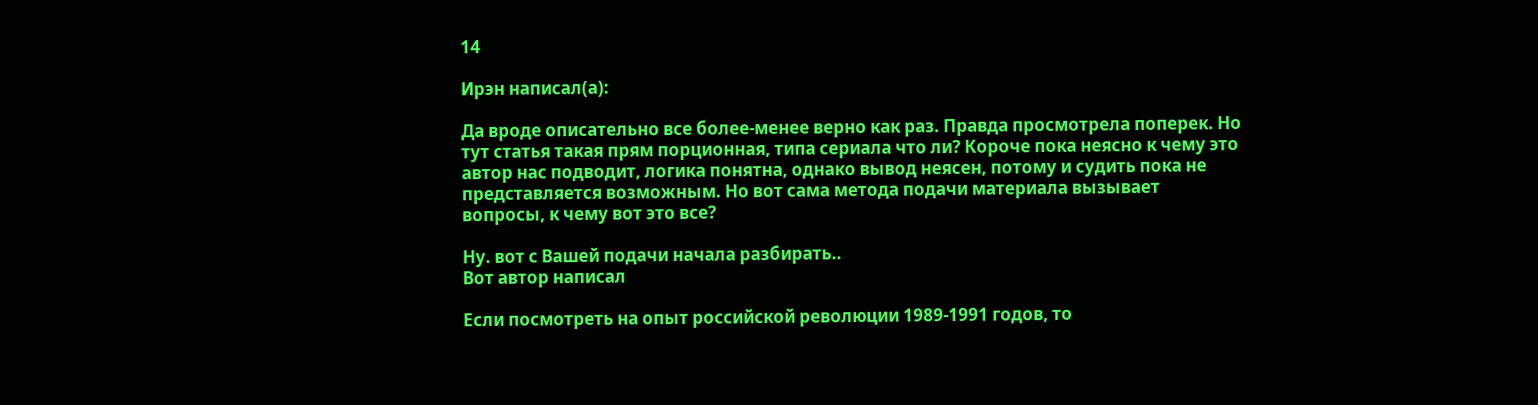14

Ирэн написал(а):

Да вроде описательно все более-менее верно как раз. Правда просмотрела поперек. Но тут статья такая прям порционная, типа сериала что ли? Короче пока неясно к чему это автор нас подводит, логика понятна, однако вывод неясен, потому и судить пока не представляется возможным. Но вот сама метода подачи материала вызывает вопросы, к чему вот это все?

Ну. вот с Вашей подачи начала разбирать..
Вот автор написал

Если посмотреть на опыт российской революции 1989-1991 годов, то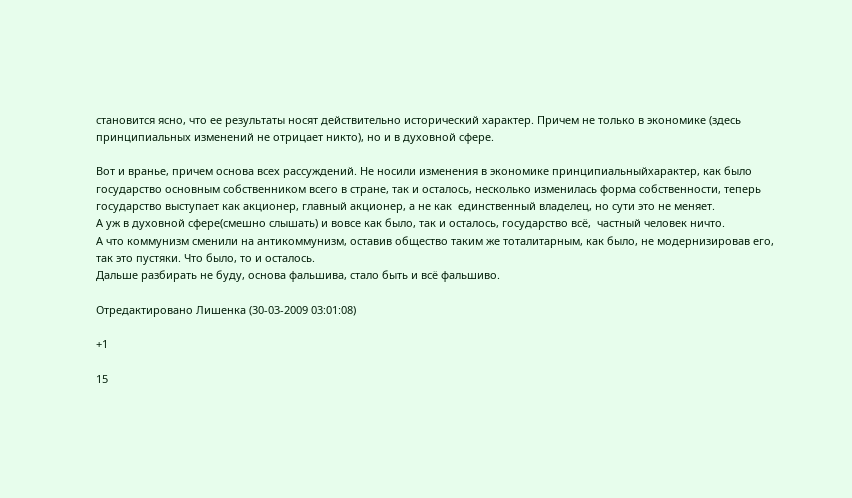становится ясно, что ее результаты носят действительно исторический характер. Причем не только в экономике (здесь принципиальных изменений не отрицает никто), но и в духовной сфере.

Вот и вранье, причем основа всех рассуждений. Не носили изменения в экономике принципиальныйхарактер, как было государство основным собственником всего в стране, так и осталось, несколько изменилась форма собственности, теперь государство выступает как акционер, главный акционер, а не как  единственный владелец, но сути это не меняет.
А уж в духовной сфере(смешно слышать) и вовсе как было, так и осталось, государство всё,  частный человек ничто.
А что коммунизм сменили на антикоммунизм, оставив общество таким же тоталитарным, как было, не модернизировав его, так это пустяки. Что было, то и осталось.
Дальше разбирать не буду, основа фальшива, стало быть и всё фальшиво.

Отредактировано Лишенка (30-03-2009 03:01:08)

+1

15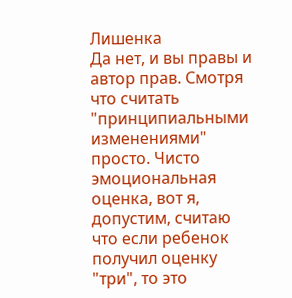Лишенка
Да нет, и вы правы и автор прав. Смотря что считать "принципиальными изменениями" просто. Чисто эмоциональная оценка, вот я, допустим, считаю что если ребенок получил оценку "три", то это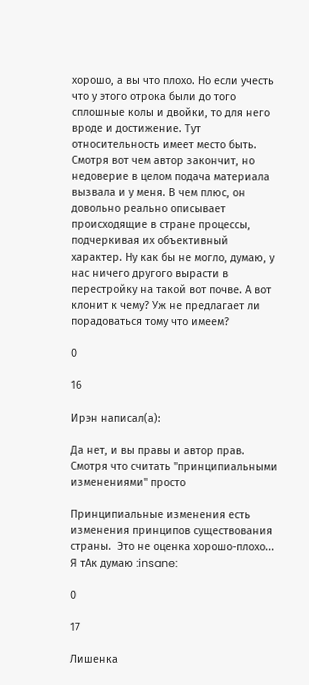хорошо, а вы что плохо. Но если учесть что у этого отрока были до того сплошные колы и двойки, то для него вроде и достижение. Тут относительность имеет место быть. Смотря вот чем автор закончит, но недоверие в целом подача материала вызвала и у меня. В чем плюс, он довольно реально описывает происходящие в стране процессы, подчеркивая их объективный характер. Ну как бы не могло, думаю, у нас ничего другого вырасти в перестройку на такой вот почве. А вот клонит к чему? Уж не предлагает ли порадоваться тому что имеем?

0

16

Ирэн написал(а):

Да нет, и вы правы и автор прав. Смотря что считать "принципиальными изменениями" просто

Принципиальные изменения есть изменения принципов существования страны.  Это не оценка хорошо-плохо...
Я тАк думаю :insane:

0

17

Лишенка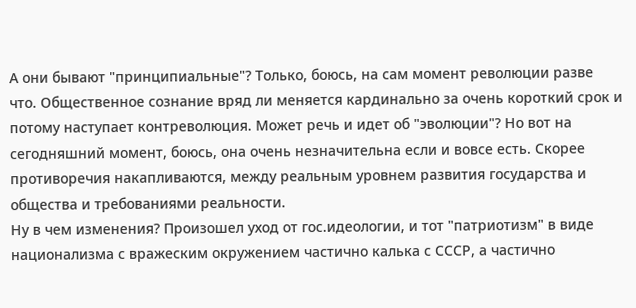А они бывают "принципиальные"? Только, боюсь, на сам момент революции разве что. Общественное сознание вряд ли меняется кардинально за очень короткий срок и потому наступает контреволюция. Может речь и идет об "эволюции"? Но вот на сегодняшний момент, боюсь, она очень незначительна если и вовсе есть. Скорее противоречия накапливаются, между реальным уровнем развития государства и общества и требованиями реальности.
Ну в чем изменения? Произошел уход от гос.идеологии, и тот "патриотизм" в виде национализма с вражеским окружением частично калька с СССР, а частично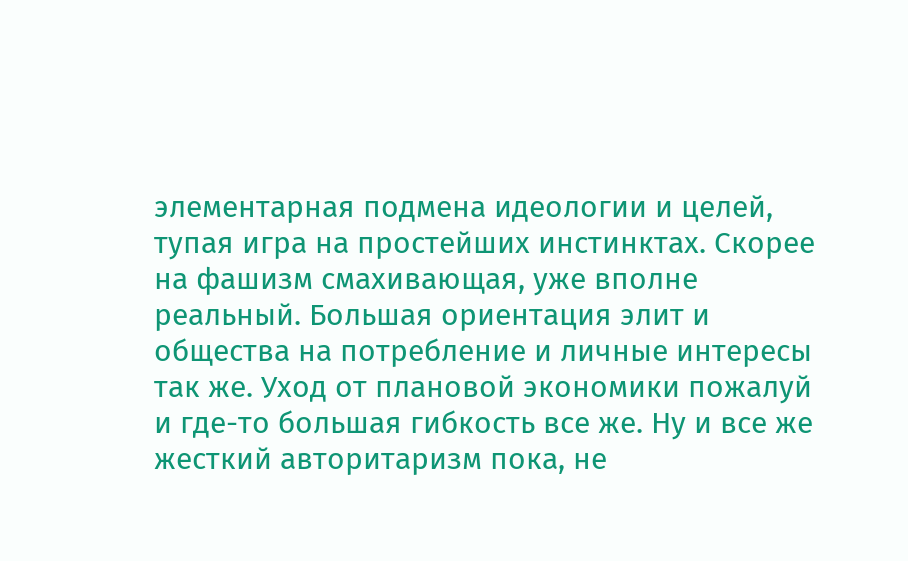элементарная подмена идеологии и целей, тупая игра на простейших инстинктах. Скорее на фашизм смахивающая, уже вполне реальный. Большая ориентация элит и общества на потребление и личные интересы так же. Уход от плановой экономики пожалуй и где-то большая гибкость все же. Ну и все же жесткий авторитаризм пока, не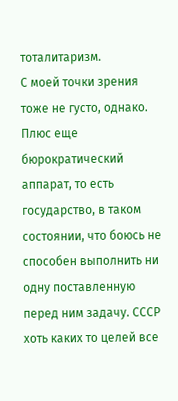тоталитаризм.
С моей точки зрения тоже не густо, однако. Плюс еще бюрократический аппарат, то есть государство, в таком состоянии, что боюсь не способен выполнить ни одну поставленную перед ним задачу. СССР хоть каких то целей все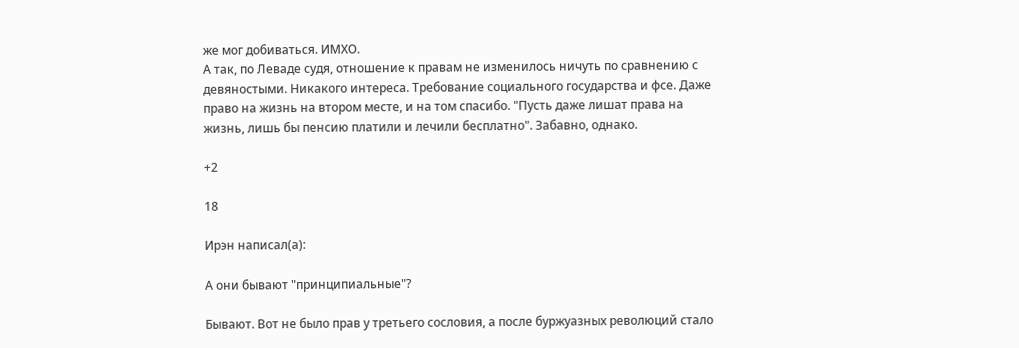же мог добиваться. ИМХО.
А так, по Леваде судя, отношение к правам не изменилось ничуть по сравнению с девяностыми. Никакого интереса. Требование социального государства и фсе. Даже право на жизнь на втором месте, и на том спасибо. "Пусть даже лишат права на жизнь, лишь бы пенсию платили и лечили бесплатно". Забавно, однако.

+2

18

Ирэн написал(а):

А они бывают "принципиальные"?

Бывают. Вот не было прав у третьего сословия, а после буржуазных революций стало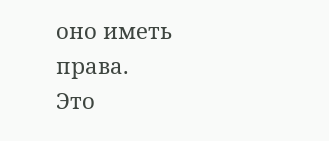оно иметь права.
Это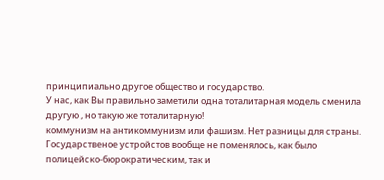принципиально другое общество и государство.
У нас, как Вы правильно заметили одна тоталитарная модель сменила другую , но такую же тоталитарную!
коммунизм на антикоммунизм или фашизм. Нет разницы для страны.
Государственое устройстов вообще не поменялось, как было полицейско-бюрократическим, так и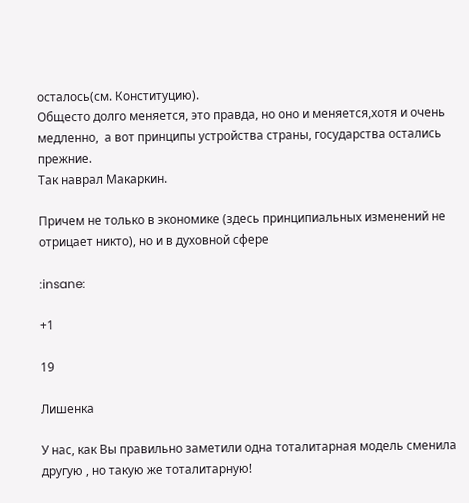осталось(см. Конституцию).
Общесто долго меняется, это правда, но оно и меняется,хотя и очень медленно,  а вот принципы устройства страны, государства остались прежние.
Так наврал Макаркин.

Причем не только в экономике (здесь принципиальных изменений не отрицает никто), но и в духовной сфере

:insane:

+1

19

Лишенка

У нас, как Вы правильно заметили одна тоталитарная модель сменила другую , но такую же тоталитарную!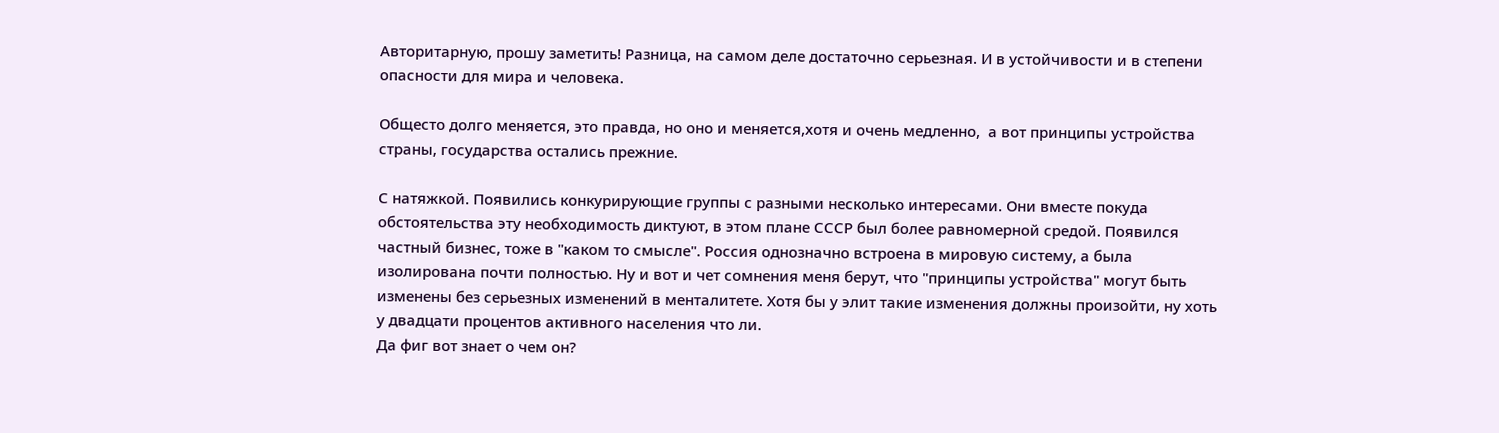Авторитарную, прошу заметить! Разница, на самом деле достаточно серьезная. И в устойчивости и в степени опасности для мира и человека.

Общесто долго меняется, это правда, но оно и меняется,хотя и очень медленно,  а вот принципы устройства страны, государства остались прежние.

С натяжкой. Появились конкурирующие группы с разными несколько интересами. Они вместе покуда обстоятельства эту необходимость диктуют, в этом плане СССР был более равномерной средой. Появился частный бизнес, тоже в "каком то смысле". Россия однозначно встроена в мировую систему, а была изолирована почти полностью. Ну и вот и чет сомнения меня берут, что "принципы устройства" могут быть изменены без серьезных изменений в менталитете. Хотя бы у элит такие изменения должны произойти, ну хоть у двадцати процентов активного населения что ли.
Да фиг вот знает о чем он?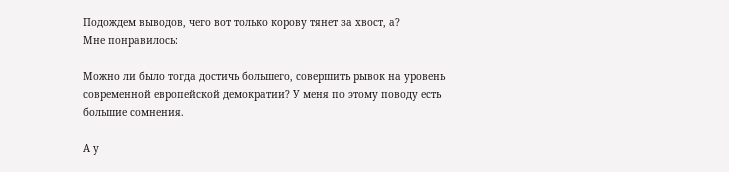Подождем выводов, чего вот только корову тянет за хвост, а?
Мне понравилось:

Можно ли было тогда достичь большего, совершить рывок на уровень современной европейской демократии? У меня по этому поводу есть большие сомнения.

А у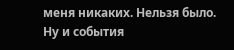меня никаких. Нельзя было. Ну и события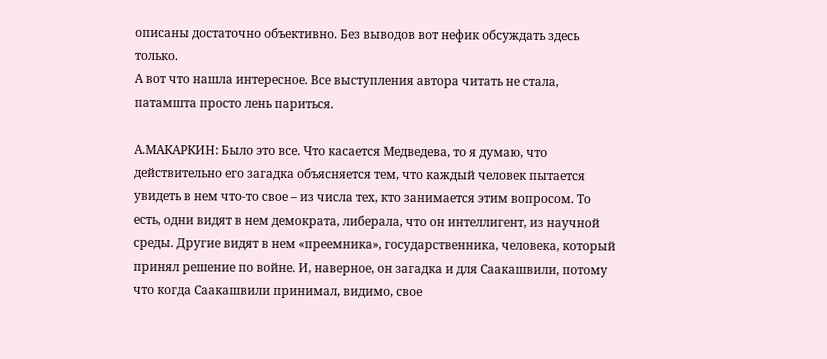описаны достаточно объективно. Без выводов вот нефик обсуждать здесь только.
А вот что нашла интересное. Все выступления автора читать не стала, патамшта просто лень париться.

А.МАКАРКИН: Было это все. Что касается Медведева, то я думаю, что действительно его загадка объясняется тем, что каждый человек пытается увидеть в нем что-то свое – из числа тех, кто занимается этим вопросом. То есть, одни видят в нем демократа, либерала, что он интеллигент, из научной среды. Другие видят в нем «преемника», государственника, человека, который принял решение по войне. И, наверное, он загадка и для Саакашвили, потому что когда Саакашвили принимал, видимо, свое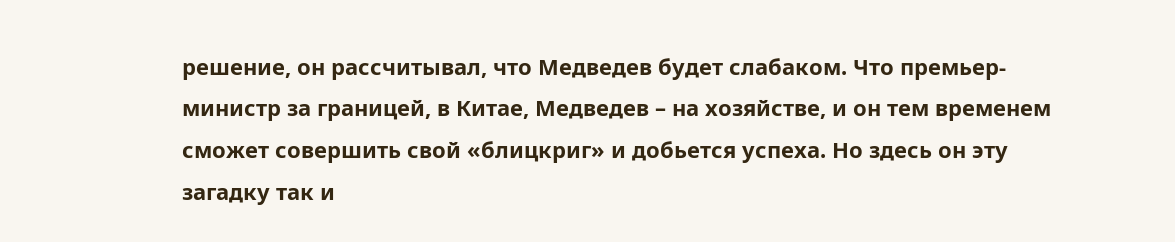решение, он рассчитывал, что Медведев будет слабаком. Что премьер-министр за границей, в Китае, Медведев – на хозяйстве, и он тем временем сможет совершить свой «блицкриг» и добьется успеха. Но здесь он эту загадку так и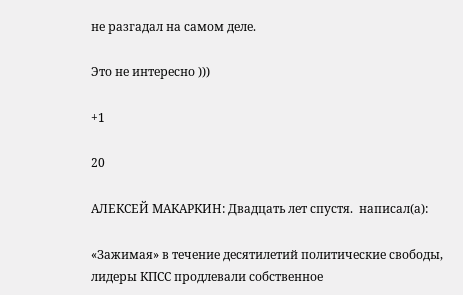не разгадал на самом деле.

Это не интересно )))

+1

20

АЛЕКСЕЙ МАКАРКИН: Двадцать лет спустя.  написал(а):

«Зажимая» в течение десятилетий политические свободы, лидеры КПСС продлевали собственное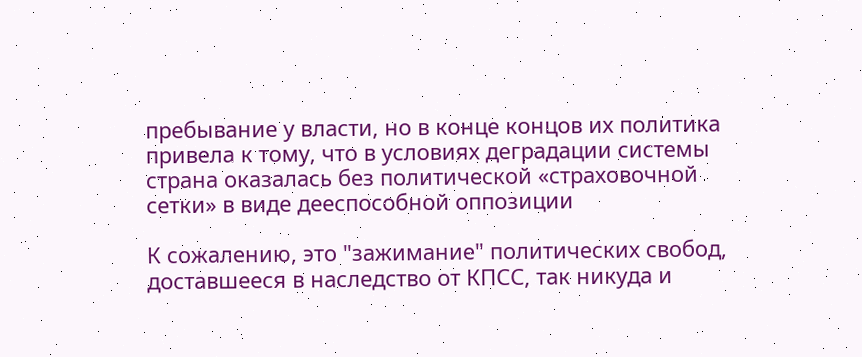пребывание у власти, но в конце концов их политика привела к тому, что в условиях деградации системы страна оказалась без политической «страховочной сетки» в виде дееспособной оппозиции

К сожалению, это "зажимание" политических свобод, доставшееся в наследство от КПСС, так никуда и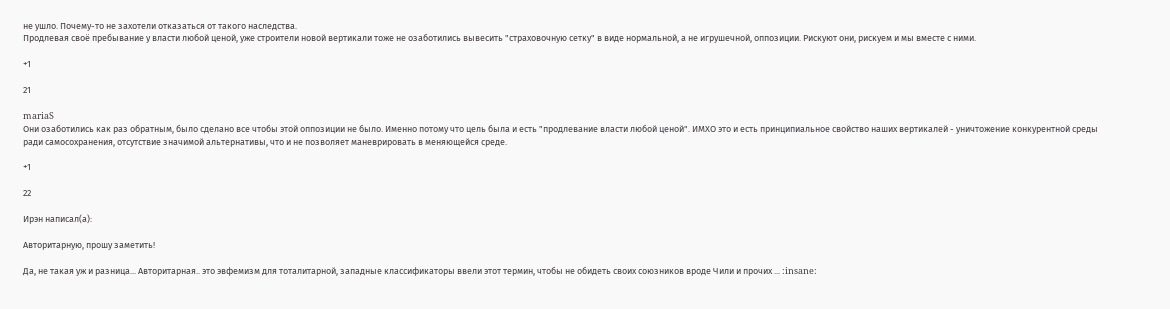не ушло. Почему-то не захотели отказаться от такого наследства.
Продлевая своё пребывание у власти любой ценой, уже строители новой вертикали тоже не озаботились вывесить "страховочную сетку" в виде нормальной, а не игрушечной, оппозиции. Рискуют они, рискуем и мы вместе с ними.

+1

21

mariaS
Они озаботились как раз обратным, было сделано все чтобы этой оппозиции не было. Именно потому что цель была и есть "продлевание власти любой ценой". ИМХО это и есть принципиальное свойство наших вертикалей - уничтожение конкурентной среды ради самосохранения, отсутствие значимой альтернативы, что и не позволяет маневрировать в меняющейся среде.

+1

22

Ирэн написал(а):

Авторитарную, прошу заметить!

Да, не такая уж и разница... Авторитарная.. это эвфемизм для тоталитарной, западные классификаторы ввели этот термин, чтобы не обидеть своих союзников вроде Чили и прочих ... :insane: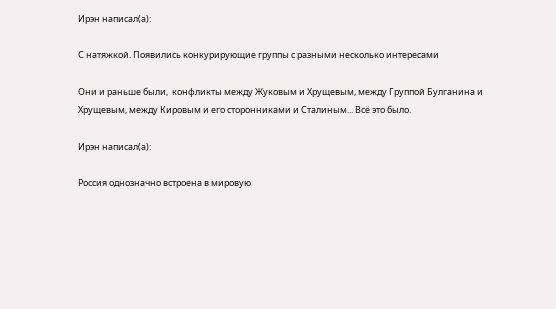Ирэн написал(а):

С натяжкой. Появились конкурирующие группы с разными несколько интересами

Они и раньше были,  конфликты между Жуковым и Хрущевым, между Группой Булганина и Хрущевым, между Кировым и его сторонниками и Сталиным... Всё это было.

Ирэн написал(а):

Россия однозначно встроена в мировую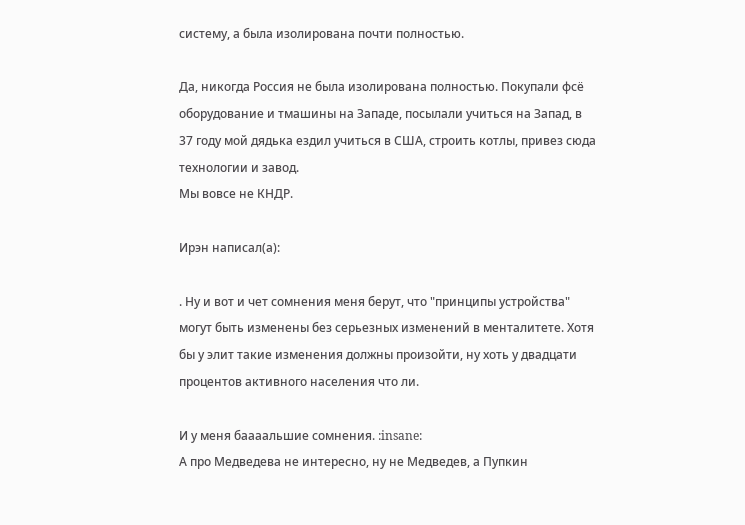систему, а была изолирована почти полностью.

Да, никогда Россия не была изолирована полностью. Покупали фсё оборудование и тмашины на Западе, посылали учиться на Запад, в 37 году мой дядька ездил учиться в США, строить котлы, привез сюда технологии и завод.
Мы вовсе не КНДР.

Ирэн написал(а):

. Ну и вот и чет сомнения меня берут, что "принципы устройства" могут быть изменены без серьезных изменений в менталитете. Хотя бы у элит такие изменения должны произойти, ну хоть у двадцати процентов активного населения что ли.

И у меня баааальшие сомнения. :insane:
А про Медведева не интересно, ну не Медведев, а Пупкин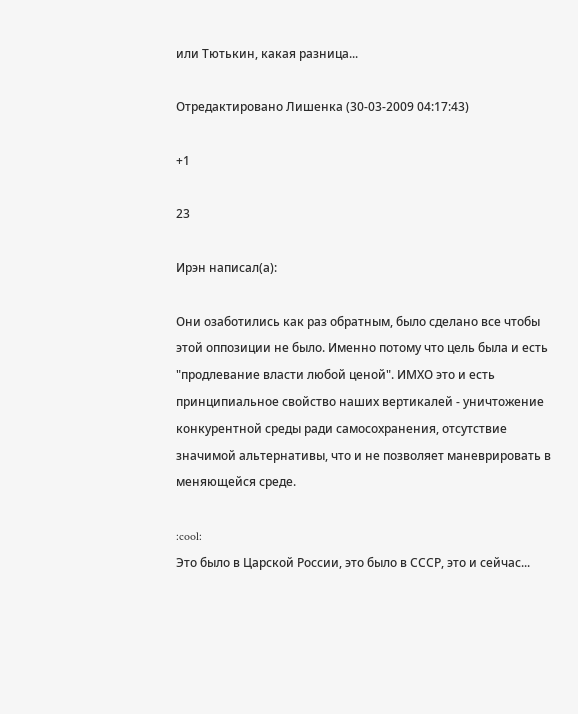или Тютькин, какая разница...

Отредактировано Лишенка (30-03-2009 04:17:43)

+1

23

Ирэн написал(а):

Они озаботились как раз обратным, было сделано все чтобы этой оппозиции не было. Именно потому что цель была и есть "продлевание власти любой ценой". ИМХО это и есть принципиальное свойство наших вертикалей - уничтожение конкурентной среды ради самосохранения, отсутствие значимой альтернативы, что и не позволяет маневрировать в меняющейся среде.

:cool:
Это было в Царской России, это было в СССР, это и сейчас...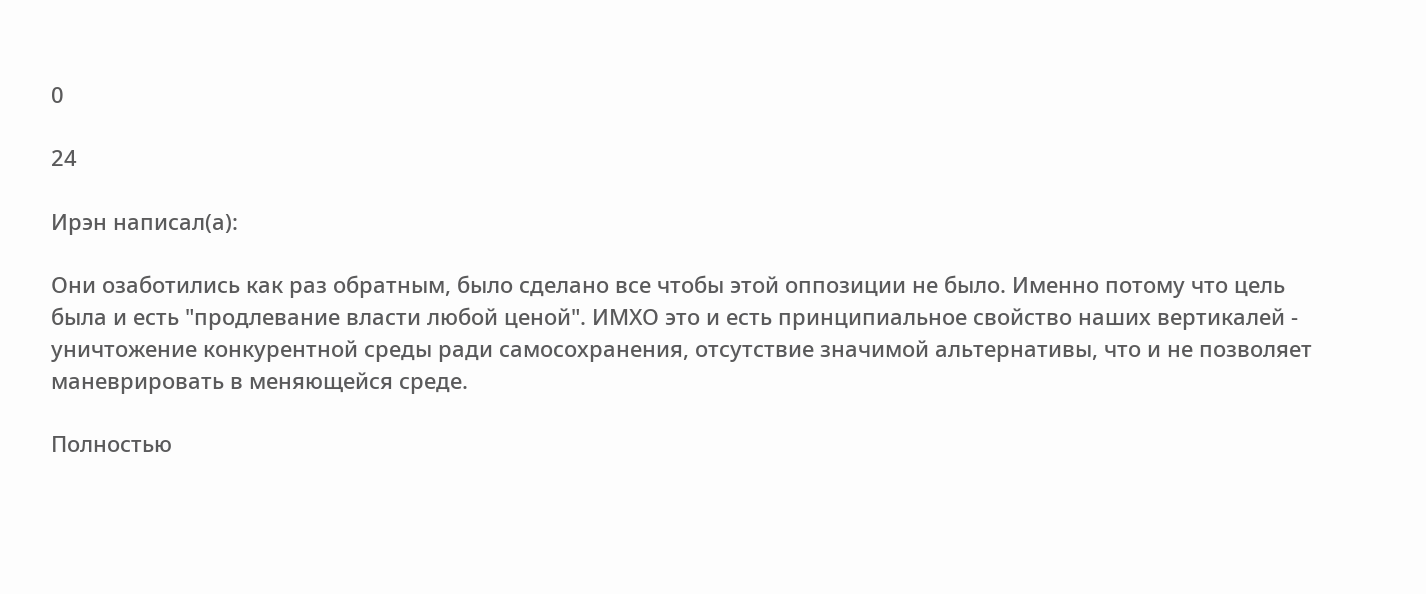0

24

Ирэн написал(а):

Они озаботились как раз обратным, было сделано все чтобы этой оппозиции не было. Именно потому что цель была и есть "продлевание власти любой ценой". ИМХО это и есть принципиальное свойство наших вертикалей - уничтожение конкурентной среды ради самосохранения, отсутствие значимой альтернативы, что и не позволяет маневрировать в меняющейся среде.

Полностью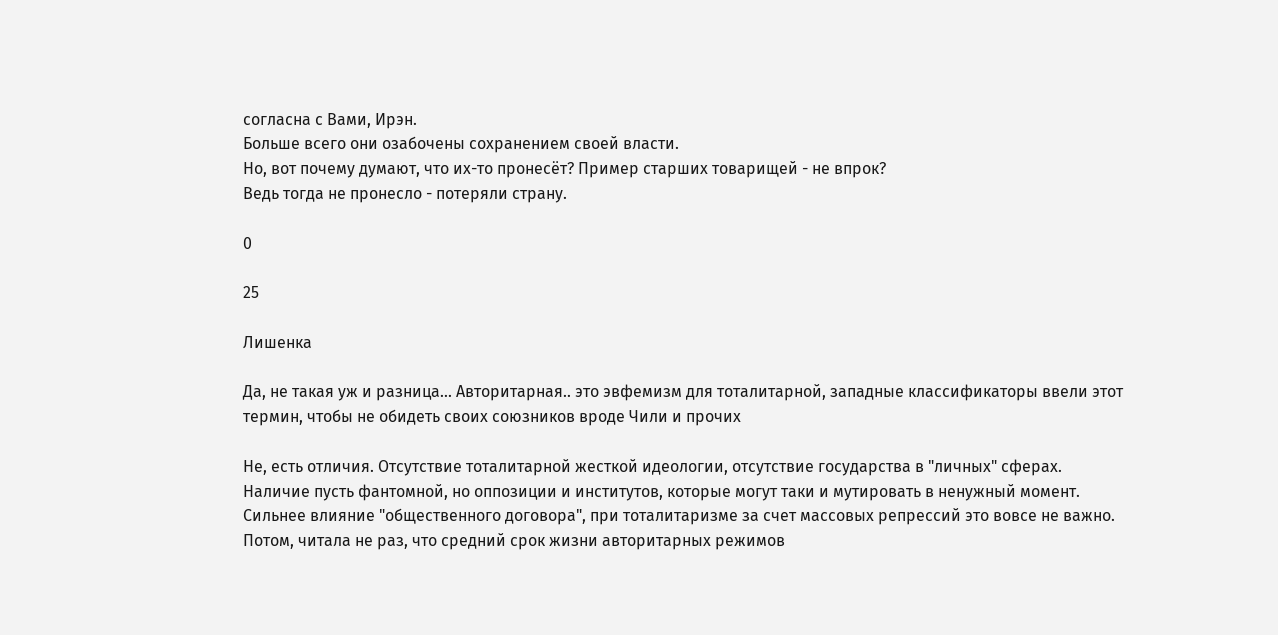согласна с Вами, Ирэн.
Больше всего они озабочены сохранением своей власти.
Но, вот почему думают, что их-то пронесёт? Пример старших товарищей - не впрок?
Ведь тогда не пронесло - потеряли страну.

0

25

Лишенка

Да, не такая уж и разница... Авторитарная.. это эвфемизм для тоталитарной, западные классификаторы ввели этот термин, чтобы не обидеть своих союзников вроде Чили и прочих

Не, есть отличия. Отсутствие тоталитарной жесткой идеологии, отсутствие государства в "личных" сферах. Наличие пусть фантомной, но оппозиции и институтов, которые могут таки и мутировать в ненужный момент. Сильнее влияние "общественного договора", при тоталитаризме за счет массовых репрессий это вовсе не важно. Потом, читала не раз, что средний срок жизни авторитарных режимов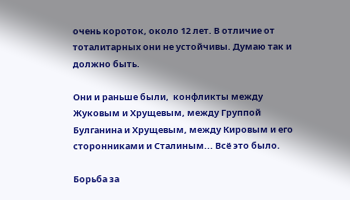очень короток, около 12 лет. В отличие от тоталитарных они не устойчивы. Думаю так и должно быть.

Они и раньше были,  конфликты между Жуковым и Хрущевым, между Группой Булганина и Хрущевым, между Кировым и его сторонниками и Сталиным... Всё это было.

Борьба за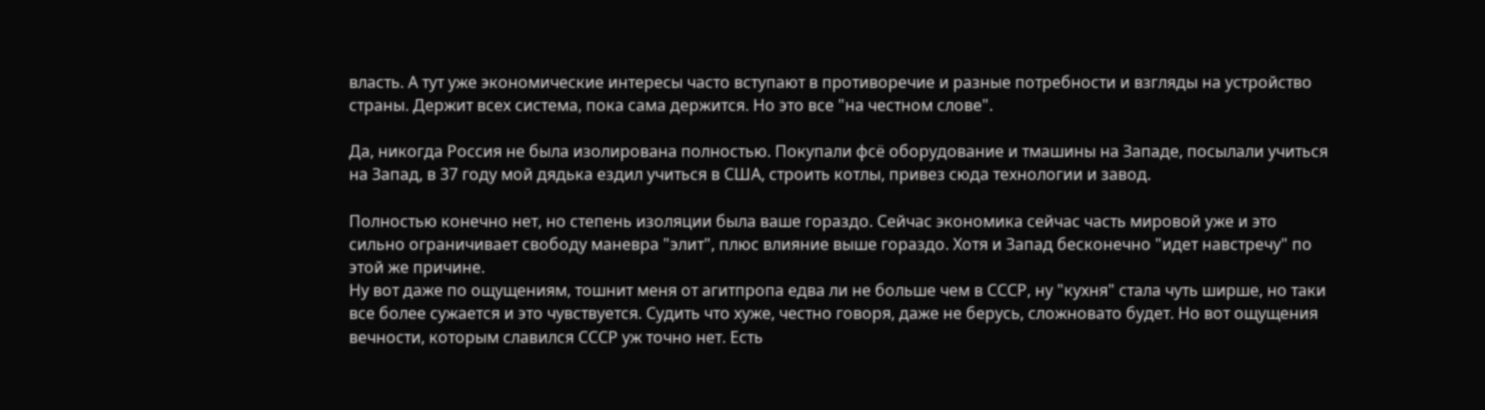власть. А тут уже экономические интересы часто вступают в противоречие и разные потребности и взгляды на устройство страны. Держит всех система, пока сама держится. Но это все "на честном слове".

Да, никогда Россия не была изолирована полностью. Покупали фсё оборудование и тмашины на Западе, посылали учиться на Запад, в 37 году мой дядька ездил учиться в США, строить котлы, привез сюда технологии и завод.

Полностью конечно нет, но степень изоляции была ваше гораздо. Сейчас экономика сейчас часть мировой уже и это сильно ограничивает свободу маневра "элит", плюс влияние выше гораздо. Хотя и Запад бесконечно "идет навстречу" по этой же причине.
Ну вот даже по ощущениям, тошнит меня от агитпропа едва ли не больше чем в СССР, ну "кухня" стала чуть ширше, но таки все более сужается и это чувствуется. Судить что хуже, честно говоря, даже не берусь, сложновато будет. Но вот ощущения вечности, которым славился СССР уж точно нет. Есть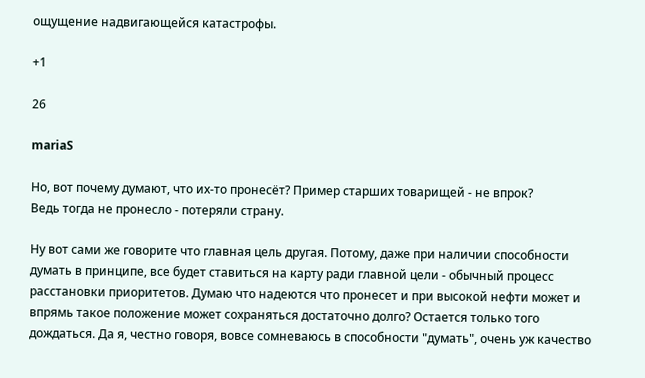ощущение надвигающейся катастрофы.

+1

26

mariaS

Но, вот почему думают, что их-то пронесёт? Пример старших товарищей - не впрок?
Ведь тогда не пронесло - потеряли страну.

Ну вот сами же говорите что главная цель другая. Потому, даже при наличии способности думать в принципе, все будет ставиться на карту ради главной цели - обычный процесс расстановки приоритетов. Думаю что надеются что пронесет и при высокой нефти может и впрямь такое положение может сохраняться достаточно долго? Остается только того дождаться. Да я, честно говоря, вовсе сомневаюсь в способности "думать", очень уж качество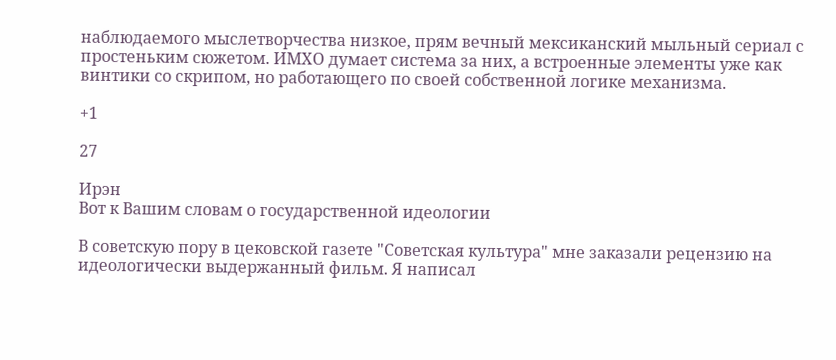наблюдаемого мыслетворчества низкое, прям вечный мексиканский мыльный сериал с простеньким сюжетом. ИМХО думает система за них, а встроенные элементы уже как винтики со скрипом, но работающего по своей собственной логике механизма.

+1

27

Ирэн
Вот к Вашим словам о государственной идеологии

В советскую пору в цековской газете "Советская культура" мне заказали рецензию на идеологически выдержанный фильм. Я написал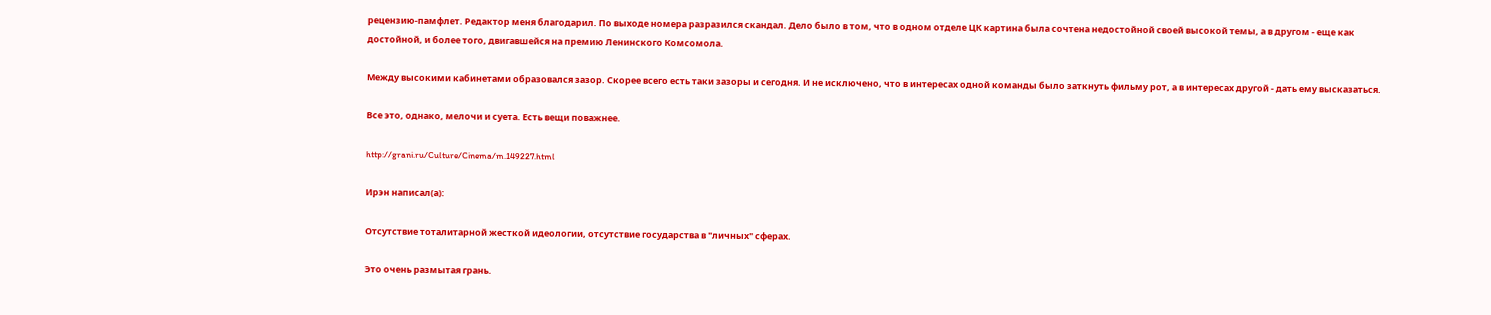рецензию-памфлет. Редактор меня благодарил. По выходе номера разразился скандал. Дело было в том, что в одном отделе ЦК картина была сочтена недостойной своей высокой темы, а в другом - еще как достойной, и более того, двигавшейся на премию Ленинского Комсомола.

Между высокими кабинетами образовался зазор. Скорее всего есть таки зазоры и сегодня. И не исключено, что в интересах одной команды было заткнуть фильму рот, а в интересах другой - дать ему высказаться.

Все это, однако, мелочи и суета. Есть вещи поважнее.

http://grani.ru/Culture/Cinema/m.149227.html

Ирэн написал(а):

Отсутствие тоталитарной жесткой идеологии, отсутствие государства в "личных" сферах.

Это очень размытая грань.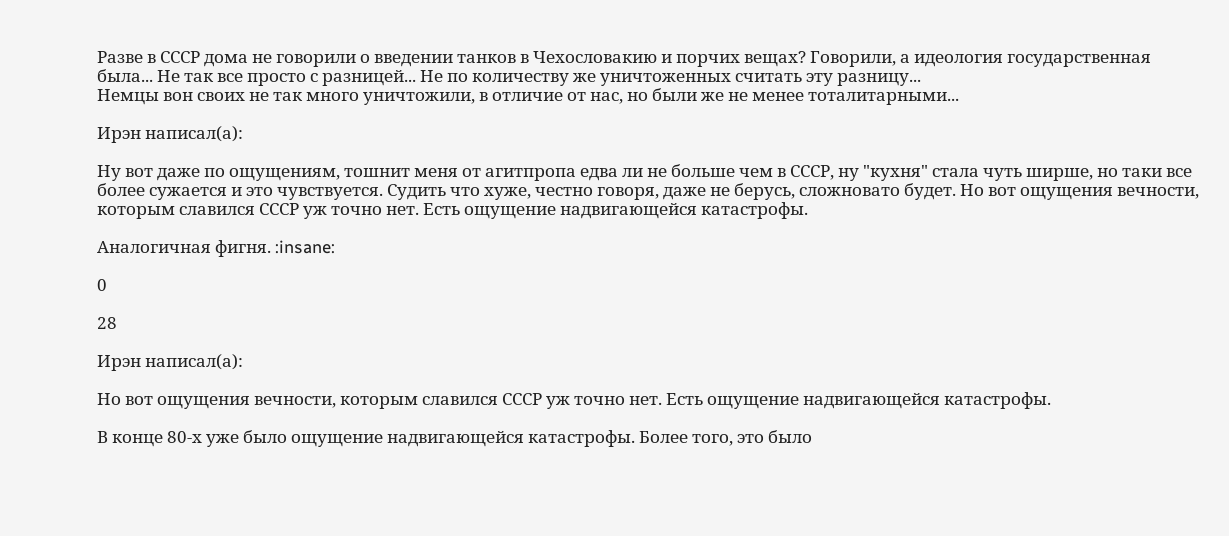Разве в СССР дома не говорили о введении танков в Чехословакию и порчих вещах? Говорили, а идеология государственная была... Не так все просто с разницей... Не по количеству же уничтоженных считать эту разницу...
Немцы вон своих не так много уничтожили, в отличие от нас, но были же не менее тоталитарными...

Ирэн написал(а):

Ну вот даже по ощущениям, тошнит меня от агитпропа едва ли не больше чем в СССР, ну "кухня" стала чуть ширше, но таки все более сужается и это чувствуется. Судить что хуже, честно говоря, даже не берусь, сложновато будет. Но вот ощущения вечности, которым славился СССР уж точно нет. Есть ощущение надвигающейся катастрофы.

Аналогичная фигня. :insane:

0

28

Ирэн написал(а):

Но вот ощущения вечности, которым славился СССР уж точно нет. Есть ощущение надвигающейся катастрофы.

В конце 80-х уже было ощущение надвигающейся катастрофы. Более того, это было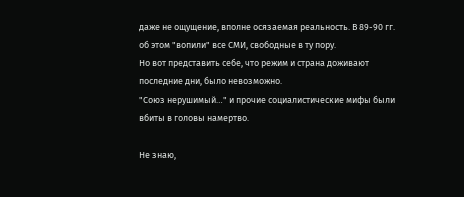даже не ощущение, вполне осязаемая реальность. В 89-90 гг. об этом "вопили" все СМИ, свободные в ту пору.
Но вот представить себе, что режим и страна доживают последние дни, было невозможно.
"Союз нерушимый…" и прочие социалистические мифы были вбиты в головы намертво.

Не знаю,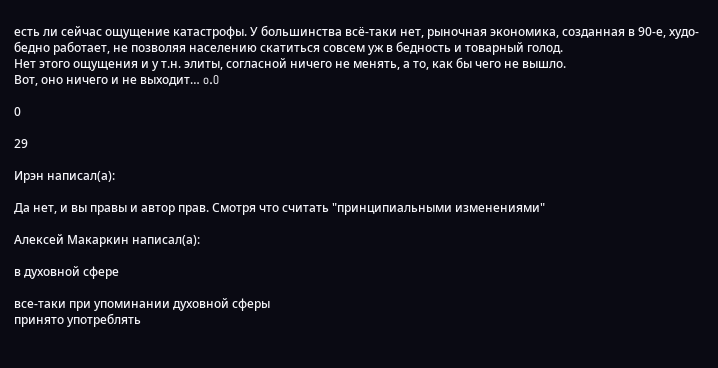есть ли сейчас ощущение катастрофы. У большинства всё-таки нет, рыночная экономика, созданная в 90-е, худо-бедно работает, не позволяя населению скатиться совсем уж в бедность и товарный голод.
Нет этого ощущения и у т.н. элиты, согласной ничего не менять, а то, как бы чего не вышло.
Вот, оно ничего и не выходит… o.O

0

29

Ирэн написал(а):

Да нет, и вы правы и автор прав. Смотря что считать "принципиальными изменениями"

Алексей Макаркин написал(а):

в духовной сфере

все-таки при упоминании духовной сферы
принято употреблять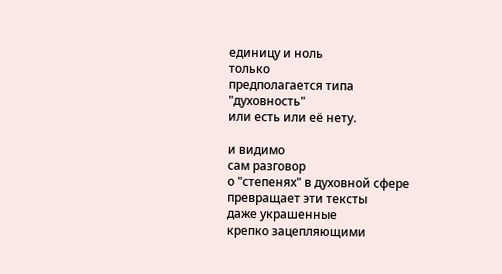единицу и ноль
только
предполагается типа
"духовность"
или есть или её нету.

и видимо
сам разговор
о "степенях" в духовной сфере
превращает эти тексты
даже украшенные
крепко зацепляющими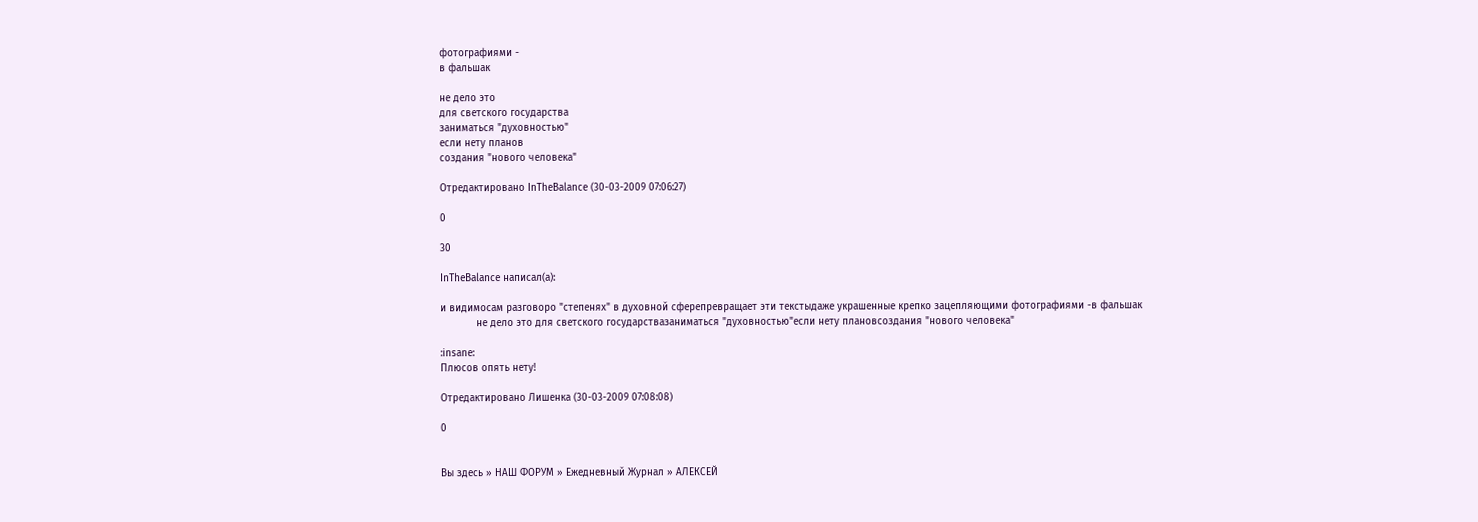фотографиями -
в фальшак

не дело это
для светского государства
заниматься "духовностью"
если нету планов
создания "нового человека"

Отредактировано InTheBalance (30-03-2009 07:06:27)

0

30

InTheBalance написал(а):

и видимосам разговоро "степенях" в духовной сферепревращает эти текстыдаже украшенные крепко зацепляющими фотографиями -в фальшак
            не дело это для светского государствазаниматься "духовностью"если нету плановсоздания "нового человека"

:insane:
Плюсов опять нету!

Отредактировано Лишенка (30-03-2009 07:08:08)

0


Вы здесь » НАШ ФОРУМ » Ежедневный Журнал » АЛЕКСЕЙ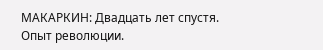МАКАРКИН: Двадцать лет спустя. Опыт революции.